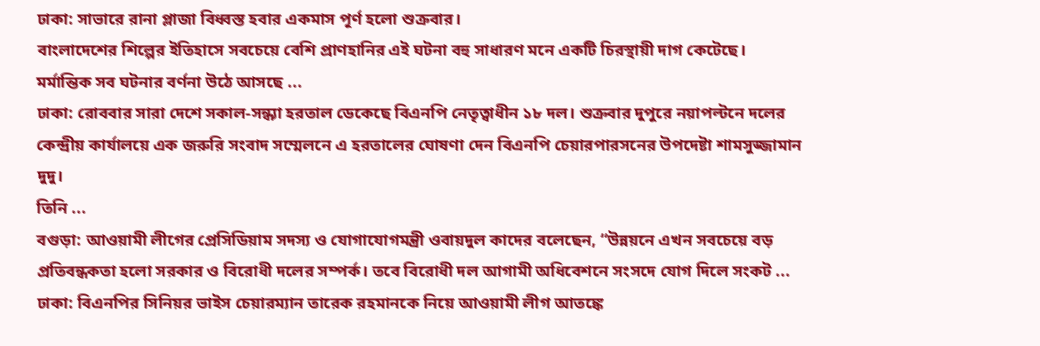ঢাকা: সাভারে রানা প্লাজা বিধ্বস্ত হবার একমাস পূর্ণ হলো শুক্রবার।
বাংলাদেশের শিল্পের ইতিহাসে সবচেয়ে বেশি প্রাণহানির এই ঘটনা বহু সাধারণ মনে একটি চিরস্থায়ী দাগ কেটেছে।
মর্মান্তিক সব ঘটনার বর্ণনা উঠে আসছে ...
ঢাকা: রোববার সারা দেশে সকাল-সন্ধ্যা হরতাল ডেকেছে বিএনপি নেতৃত্বাধীন ১৮ দল। শুক্রবার দুপুরে নয়াপল্টনে দলের কেন্দ্রীয় কার্যালয়ে এক জরুরি সংবাদ সম্মেলনে এ হরতালের ঘোষণা দেন বিএনপি চেয়ারপারসনের উপদেষ্টা শামসুজ্জামান দুদু।
তিনি ...
বগুড়া: আওয়ামী লীগের প্রেসিডিয়াম সদস্য ও যোগাযোগমন্ত্রী ওবায়দুল কাদের বলেছেন, “উন্নয়নে এখন সবচেয়ে বড় প্রতিবন্ধকতা হলো সরকার ও বিরোধী দলের সম্পর্ক। তবে বিরোধী দল আগামী অধিবেশনে সংসদে যোগ দিলে সংকট ...
ঢাকা: বিএনপির সিনিয়র ভাইস চেয়ারম্যান তারেক রহমানকে নিয়ে আওয়ামী লীগ আতঙ্কে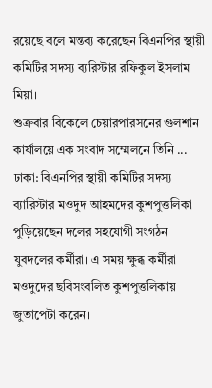রয়েছে বলে মন্তব্য করেছেন বিএনপির স্থায়ী কমিটির সদস্য ব্যরিস্টার রফিকুল ইসলাম মিয়া।
শুক্রবার বিকেলে চেয়ারপারসনের গুলশান কার্যালয়ে এক সংবাদ সম্মেলনে তিনি ...
ঢাকা: বিএনপির স্থায়ী কমিটির সদস্য ব্যারিস্টার মওদুদ আহমদের কুশপুত্তলিকা পুড়িয়েছেন দলের সহযোগী সংগঠন যুবদলের কর্মীরা। এ সময় ক্ষুব্ধ কর্মীরা মওদুদের ছবিসংবলিত কুশপুত্তলিকায় জুতাপেটা করেন।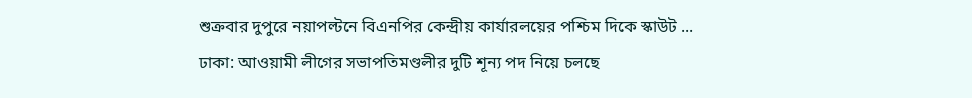শুক্রবার দুপুরে নয়াপল্টনে বিএনপির কেন্দ্রীয় কার্যারলয়ের পশ্চিম দিকে স্কাউট ...
ঢাকা: আওয়ামী লীগের সভাপতিমণ্ডলীর দুটি শূন্য পদ নিয়ে চলছে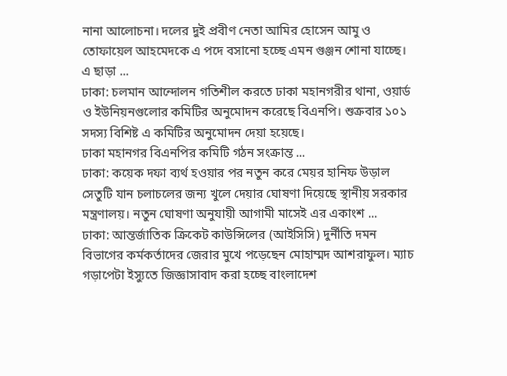নানা আলোচনা। দলের দুই প্রবীণ নেতা আমির হোসেন আমু ও তোফায়েল আহমেদকে এ পদে বসানো হচ্ছে এমন গুঞ্জন শোনা যাচ্ছে। এ ছাড়া ...
ঢাকা: চলমান আন্দোলন গতিশীল করতে ঢাকা মহানগরীর থানা, ওয়ার্ড ও ইউনিয়নগুলোর কমিটির অনুমোদন করেছে বিএনপি। শুক্রবার ১০১ সদস্য বিশিষ্ট এ কমিটির অনুমোদন দেয়া হয়েছে।
ঢাকা মহানগর বিএনপির কমিটি গঠন সংক্রান্ত ...
ঢাকা: কয়েক দফা ব্যর্থ হওয়ার পর নতুন করে মেয়র হানিফ উড়াল সেতুটি যান চলাচলের জন্য খুলে দেয়ার ঘোষণা দিয়েছে স্থানীয় সরকার মন্ত্রণালয়। নতুন ঘোষণা অনুযায়ী আগামী মাসেই এর একাংশ ...
ঢাকা: আন্তর্জাতিক ক্রিকেট কাউন্সিলের (আইসিসি) দুর্নীতি দমন বিভাগের কর্মকর্তাদের জেরার মুখে পড়েছেন মোহাম্মদ আশরাফুল। ম্যাচ গড়াপেটা ইস্যুতে জিজ্ঞাসাবাদ করা হচ্ছে বাংলাদেশ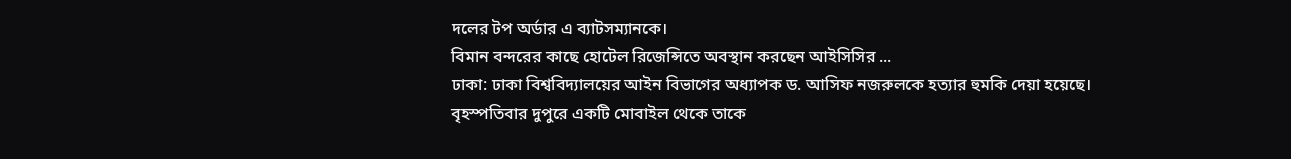দলের টপ অর্ডার এ ব্যাটসম্যানকে।
বিমান বন্দরের কাছে হোটেল রিজেন্সিতে অবস্থান করছেন আইসিসির ...
ঢাকা: ঢাকা বিশ্ববিদ্যালয়ের আইন বিভাগের অধ্যাপক ড. আসিফ নজরুলকে হত্যার হুমকি দেয়া হয়েছে। বৃহস্পতিবার দুপুরে একটি মোবাইল থেকে তাকে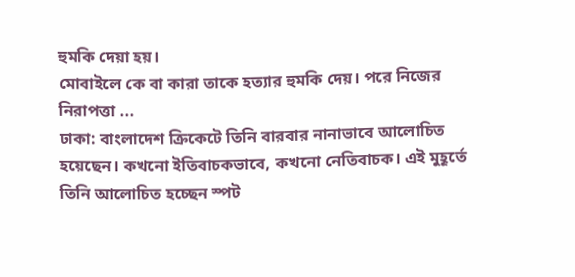হুমকি দেয়া হয়।
মোবাইলে কে বা কারা তাকে হত্যার হুমকি দেয়। পরে নিজের নিরাপত্তা ...
ঢাকা: বাংলাদেশ ক্রিকেটে তিনি বারবার নানাভাবে আলোচিত হয়েছেন। কখনো ইতিবাচকভাবে, কখনো নেতিবাচক। এই মুহূর্তে তিনি আলোচিত হচ্ছেন স্পট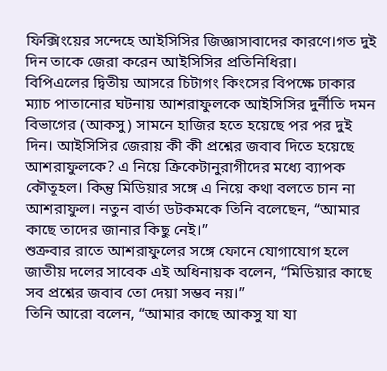ফিক্সিংয়ের সন্দেহে আইসিসির জিজ্ঞাসাবাদের কারণে।গত দুই দিন তাকে জেরা করেন আইসিসির প্রতিনিধিরা।
বিপিএলের দ্বিতীয় আসরে চিটাগং কিংসের বিপক্ষে ঢাকার ম্যাচ পাতানোর ঘটনায় আশরাফুলকে আইসিসির দুর্নীতি দমন বিভাগের (আকসু) সামনে হাজির হতে হয়েছে পর পর দুই দিন। আইসিসির জেরায় কী কী প্রশ্নের জবাব দিতে হয়েছে আশরাফুলকে? এ নিয়ে ক্রিকেটানুরাগীদের মধ্যে ব্যাপক কৌতূহল। কিন্তু মিডিয়ার সঙ্গে এ নিয়ে কথা বলতে চান না আশরাফুল। নতুন বার্তা ডটকমকে তিনি বলেছেন, “আমার কাছে তাদের জানার কিছু নেই।”
শুক্রবার রাতে আশরাফুলের সঙ্গে ফোনে যোগাযোগ হলে জাতীয় দলের সাবেক এই অধিনায়ক বলেন, “মিডিয়ার কাছে সব প্রশ্নের জবাব তো দেয়া সম্ভব নয়।”
তিনি আরো বলেন, “আমার কাছে আকসু যা যা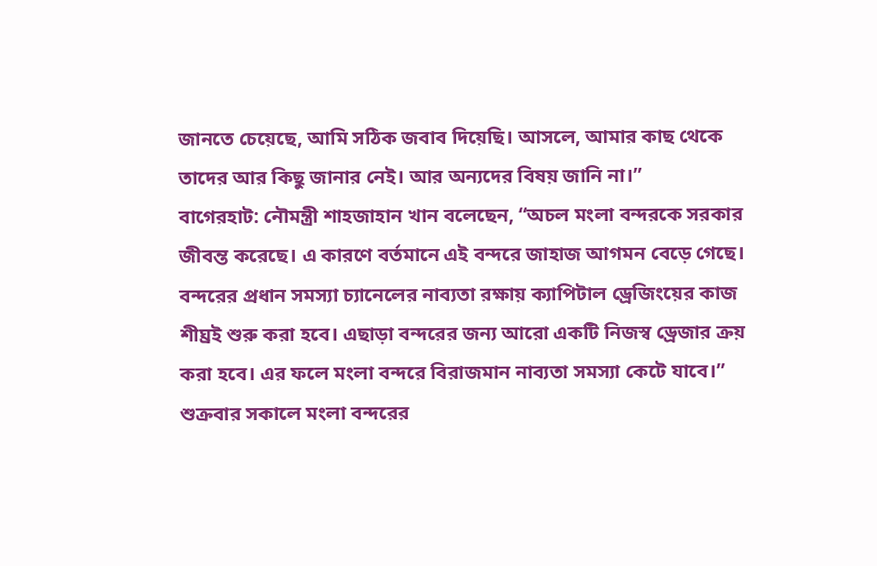জানতে চেয়েছে, আমি সঠিক জবাব দিয়েছি। আসলে, আমার কাছ থেকে তাদের আর কিছু জানার নেই। আর অন্যদের বিষয় জানি না।”
বাগেরহাট: নৌমন্ত্রী শাহজাহান খান বলেছেন, “অচল মংলা বন্দরকে সরকার জীবন্ত করেছে। এ কারণে বর্তমানে এই বন্দরে জাহাজ আগমন বেড়ে গেছে। বন্দরের প্রধান সমস্যা চ্যানেলের নাব্যতা রক্ষায় ক্যাপিটাল ড্রেজিংয়ের কাজ শীঘ্রই শুরু করা হবে। এছাড়া বন্দরের জন্য আরো একটি নিজস্ব ড্রেজার ক্রয় করা হবে। এর ফলে মংলা বন্দরে বিরাজমান নাব্যতা সমস্যা কেটে যাবে।”
শুক্রবার সকালে মংলা বন্দরের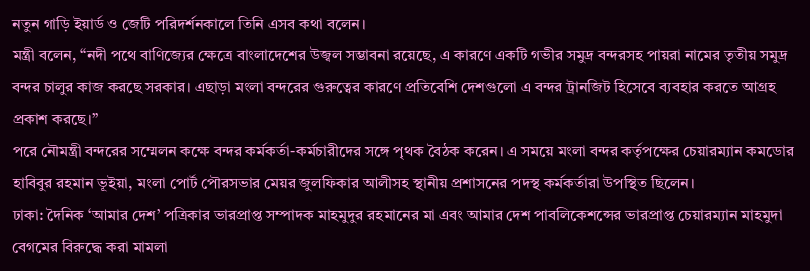নতুন গাড়ি ইয়ার্ড ও জেটি পরিদর্শনকালে তিনি এসব কথা বলেন।
মন্ত্রী বলেন, “নদী পথে বাণিজ্যের ক্ষেত্রে বাংলাদেশের উজ্বল সম্ভাবনা রয়েছে, এ কারণে একটি গভীর সমুদ্র বন্দরসহ পায়রা নামের তৃতীয় সমুদ্র বন্দর চালুর কাজ করছে সরকার। এছাড়া মংলা বন্দরের গুরুত্বের কারণে প্রতিবেশি দেশগুলো এ বন্দর ট্রানজিট হিসেবে ব্যবহার করতে আগ্রহ প্রকাশ করছে।”
পরে নৌমন্ত্রী বন্দরের সম্মেলন কক্ষে বন্দর কর্মকর্তা-কর্মচারীদের সঙ্গে পৃথক বৈঠক করেন। এ সময়ে মংলা বন্দর কর্তৃপক্ষের চেয়ারম্যান কমডোর হাবিবুর রহমান ভূইয়া, মংলা পোর্ট পৌরসভার মেয়র জুলফিকার আলীসহ স্থানীয় প্রশাসনের পদস্থ কর্মকর্তারা উপস্থিত ছিলেন।
ঢাকা: দৈনিক ‘আমার দেশ’ পত্রিকার ভারপ্রাপ্ত সম্পাদক মাহমুদুর রহমানের মা এবং আমার দেশ পাবলিকেশন্সের ভারপ্রাপ্ত চেয়ারম্যান মাহমুদা বেগমের বিরুদ্ধে করা মামলা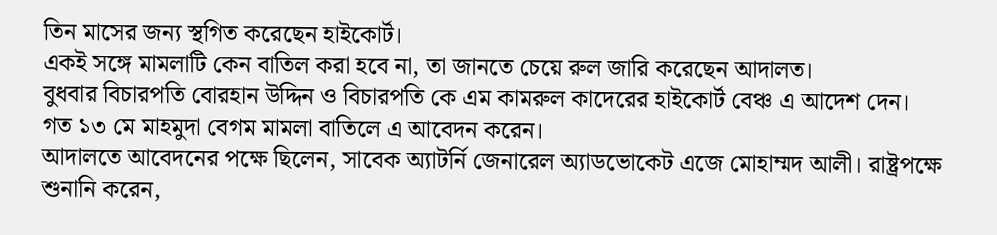তিন মাসের জন্য স্থগিত করেছেন হাইকোর্ট।
একই সঙ্গে মামলাটি কেন বাতিল করা হবে না, তা জানতে চেয়ে রুল জারি করেছেন আদালত।
বুধবার বিচারপতি বোরহান উদ্দিন ও বিচারপতি কে এম কামরুল কাদেরের হাইকোর্ট বেঞ্চ এ আদেশ দেন।
গত ১৩ মে মাহমুদা বেগম মামলা বাতিলে এ আবেদন করেন।
আদালতে আবেদনের পক্ষে ছিলেন, সাবেক অ্যাটর্নি জেনারেল অ্যাডভোকেট এজে মোহাম্মদ আলী। রাষ্ট্রপক্ষে শুনানি করেন,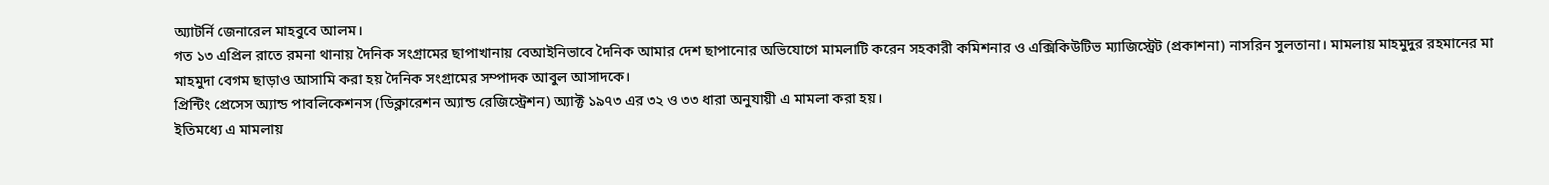অ্যাটর্নি জেনারেল মাহবুবে আলম।
গত ১৩ এপ্রিল রাতে রমনা থানায় দৈনিক সংগ্রামের ছাপাখানায় বেআইনিভাবে দৈনিক আমার দেশ ছাপানোর অভিযোগে মামলাটি করেন সহকারী কমিশনার ও এক্সিকিউটিভ ম্যাজিস্ট্রেট (প্রকাশনা) নাসরিন সুলতানা। মামলায় মাহমুদুর রহমানের মা মাহমুদা বেগম ছাড়াও আসামি করা হয় দৈনিক সংগ্রামের সম্পাদক আবুল আসাদকে।
প্রিন্টিং প্রেসেস অ্যান্ড পাবলিকেশনস (ডিক্লারেশন অ্যান্ড রেজিস্ট্রেশন) অ্যাক্ট ১৯৭৩ এর ৩২ ও ৩৩ ধারা অনুযায়ী এ মামলা করা হয়।
ইতিমধ্যে এ মামলায়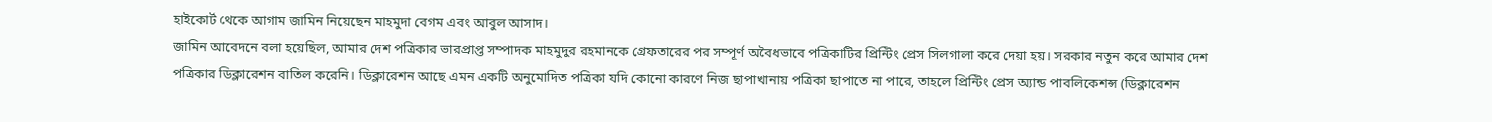হাইকোর্ট থেকে আগাম জামিন নিয়েছেন মাহমুদা বেগম এবং আবুল আসাদ।
জামিন আবেদনে বলা হয়েছিল, আমার দেশ পত্রিকার ভারপ্রাপ্ত সম্পাদক মাহমুদুর রহমানকে গ্রেফতারের পর সম্পূর্ণ অবৈধভাবে পত্রিকাটির প্রিন্টিং প্রেস সিলগালা করে দেয়া হয়। সরকার নতুন করে আমার দেশ পত্রিকার ডিক্লারেশন বাতিল করেনি। ডিক্লারেশন আছে এমন একটি অনুমোদিত পত্রিকা যদি কোনো কারণে নিজ ছাপাখানায় পত্রিকা ছাপাতে না পারে, তাহলে প্রিন্টিং প্রেস অ্যান্ড পাবলিকেশন্স (ডিক্লারেশন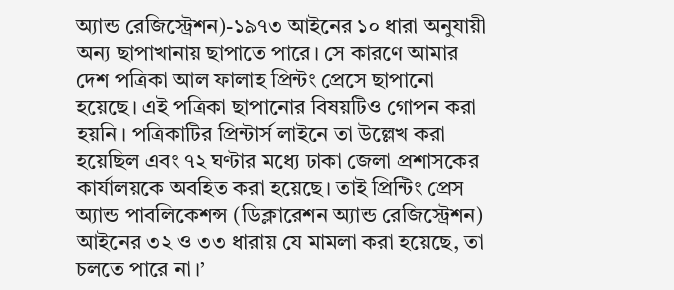অ্যান্ড রেজিস্ট্রেশন)-১৯৭৩ আইনের ১০ ধারা অনুযায়ী অন্য ছাপাখানায় ছাপাতে পারে। সে কারণে আমার দেশ পত্রিকা আল ফালাহ প্রিন্টং প্রেসে ছাপানো হয়েছে। এই পত্রিকা ছাপানোর বিষয়টিও গোপন করা হয়নি। পত্রিকাটির প্রিন্টার্স লাইনে তা উল্লেখ করা হয়েছিল এবং ৭২ ঘণ্টার মধ্যে ঢাকা জেলা প্রশাসকের কার্যালয়কে অবহিত করা হয়েছে। তাই প্রিন্টিং প্রেস অ্যান্ড পাবলিকেশন্স (ডিক্লারেশন অ্যান্ড রেজিস্ট্রেশন) আইনের ৩২ ও ৩৩ ধারায় যে মামলা করা হয়েছে, তা চলতে পারে না।’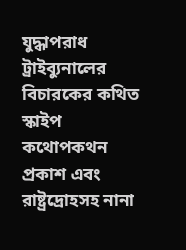যুদ্ধাপরাধ ট্রাইব্যুনালের বিচারকের কথিত স্কাইপ কথোপকথন প্রকাশ এবং রাষ্ট্রদ্রোহসহ নানা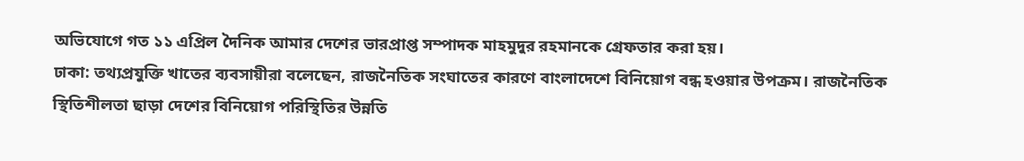অভিযোগে গত ১১ এপ্রিল দৈনিক আমার দেশের ভারপ্রাপ্ত সম্পাদক মাহমুদুর রহমানকে গ্রেফতার করা হয়।
ঢাকা: তথ্যপ্রযুক্তি খাতের ব্যবসায়ীরা বলেছেন, রাজনৈতিক সংঘাতের কারণে বাংলাদেশে বিনিয়োগ বন্ধ হওয়ার উপক্রম। রাজনৈতিক স্থিতিশীলতা ছাড়া দেশের বিনিয়োগ পরিস্থিতির উন্নতি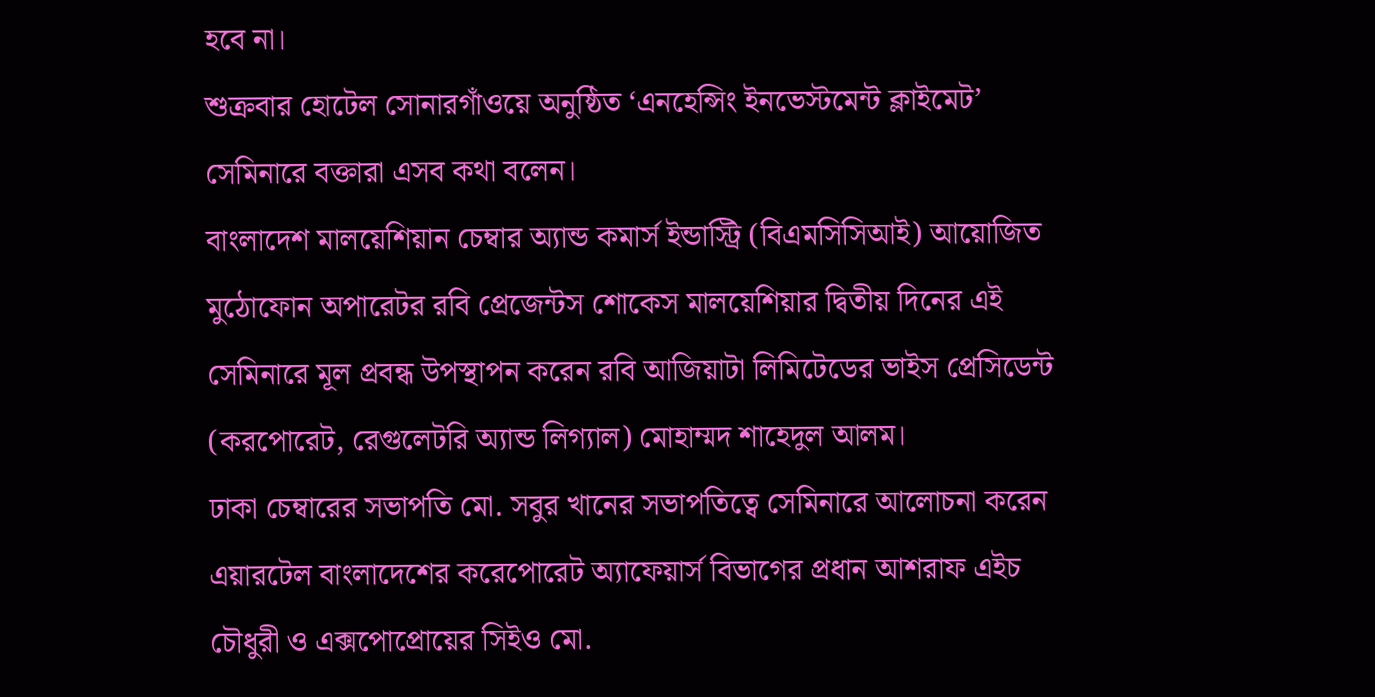হবে না।
শুক্রবার হোটেল সোনারগাঁওয়ে অনুষ্ঠিত ‘এনহেন্সিং ইনভেস্টমেন্ট ক্লাইমেট’ সেমিনারে বক্তারা এসব কথা বলেন।
বাংলাদেশ মালয়েশিয়ান চেম্বার অ্যান্ড কমার্স ইন্ডাস্ট্রি (বিএমসিসিআই) আয়োজিত মুঠোফোন অপারেটর রবি প্রেজেন্টস শোকেস মালয়েশিয়ার দ্বিতীয় দিনের এই সেমিনারে মূল প্রবন্ধ উপস্থাপন করেন রবি আজিয়াটা লিমিটেডের ভাইস প্রেসিডেন্ট (করপোরেট, রেগুলেটরি অ্যান্ড লিগ্যাল) মোহাম্মদ শাহেদুল আলম।
ঢাকা চেম্বারের সভাপতি মো. সবুর খানের সভাপতিত্বে সেমিনারে আলোচনা করেন এয়ারটেল বাংলাদেশের করেপোরেট অ্যাফেয়ার্স বিভাগের প্রধান আশরাফ এইচ চৌধুরী ও এক্সপোপ্রোয়ের সিইও মো.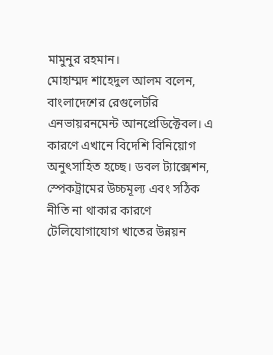মামুনুর রহমান।
মোহাম্মদ শাহেদুল আলম বলেন, বাংলাদেশের রেগুলেটরি এনভায়রনমেন্ট আনপ্রেডিক্টেবল। এ কারণে এখানে বিদেশি বিনিয়োগ অনুৎসাহিত হচ্ছে। ডবল ট্যাক্সেশন, স্পেকট্রামের উচ্চমূল্য এবং সঠিক নীতি না থাকার কারণে টেলিযোগাযোগ খাতের উন্নয়ন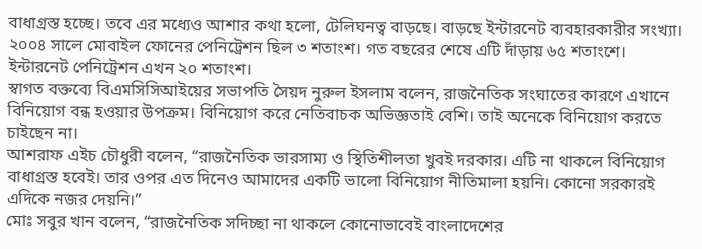বাধাগ্রস্ত হচ্ছে। তবে এর মধ্যেও আশার কথা হলো, টেলিঘনত্ব বাড়ছে। বাড়ছে ইন্টারনেট ব্যবহারকারীর সংখ্যা। ২০০৪ সালে মোবাইল ফোনের পেনিট্রেশন ছিল ৩ শতাংশ। গত বছরের শেষে এটি দাঁড়ায় ৬৫ শতাংশে। ইন্টারনেট পেনিট্রেশন এখন ২০ শতাংশ।
স্বাগত বক্তব্যে বিএমসিসিআইয়ের সভাপতি সৈয়দ নুরুল ইসলাম বলেন, রাজনৈতিক সংঘাতের কারণে এখানে বিনিয়োগ বন্ধ হওয়ার উপক্রম। বিনিয়োগ করে নেতিবাচক অভিজ্ঞতাই বেশি। তাই অনেকে বিনিয়োগ করতে চাইছেন না।
আশরাফ এইচ চৌধুরী বলেন, “রাজনৈতিক ভারসাম্য ও স্থিতিশীলতা খুবই দরকার। এটি না থাকলে বিনিয়োগ বাধাগ্রস্ত হবেই। তার ওপর এত দিনেও আমাদের একটি ভালো বিনিয়োগ নীতিমালা হয়নি। কোনো সরকারই এদিকে নজর দেয়নি।”
মোঃ সবুর খান বলেন, “রাজনৈতিক সদিচ্ছা না থাকলে কোনোভাবেই বাংলাদেশের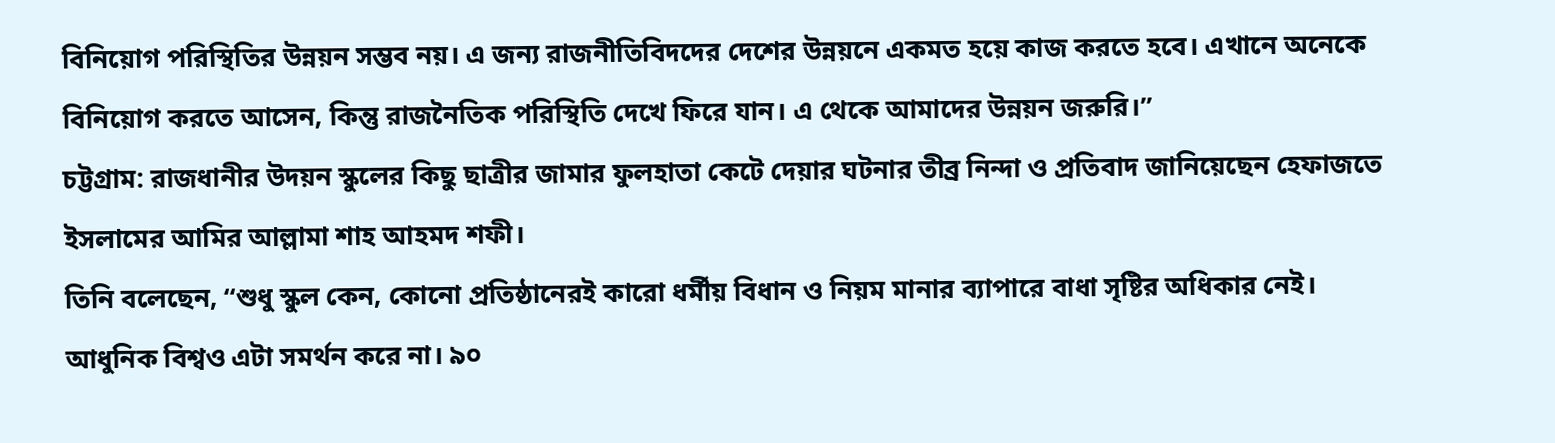বিনিয়োগ পরিস্থিতির উন্নয়ন সম্ভব নয়। এ জন্য রাজনীতিবিদদের দেশের উন্নয়নে একমত হয়ে কাজ করতে হবে। এখানে অনেকে বিনিয়োগ করতে আসেন, কিন্তু রাজনৈতিক পরিস্থিতি দেখে ফিরে যান। এ থেকে আমাদের উন্নয়ন জরুরি।”
চট্টগ্রাম: রাজধানীর উদয়ন স্কুলের কিছু ছাত্রীর জামার ফুলহাতা কেটে দেয়ার ঘটনার তীব্র নিন্দা ও প্রতিবাদ জানিয়েছেন হেফাজতে ইসলামের আমির আল্লামা শাহ আহমদ শফী।
তিনি বলেছেন, “শুধু স্কুল কেন, কোনো প্রতিষ্ঠানেরই কারো ধর্মীয় বিধান ও নিয়ম মানার ব্যাপারে বাধা সৃষ্টির অধিকার নেই। আধুনিক বিশ্বও এটা সমর্থন করে না। ৯০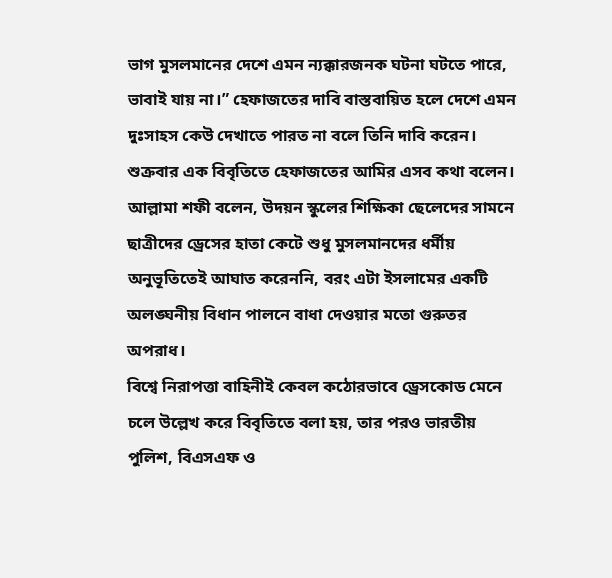ভাগ মুসলমানের দেশে এমন ন্যক্কারজনক ঘটনা ঘটতে পারে, ভাবাই যায় না।” হেফাজতের দাবি বাস্তবায়িত হলে দেশে এমন দুঃসাহস কেউ দেখাতে পারত না বলে তিনি দাবি করেন।
শুক্রবার এক বিবৃতিতে হেফাজতের আমির এসব কথা বলেন।
আল্লামা শফী বলেন, উদয়ন স্কুলের শিক্ষিকা ছেলেদের সামনে ছাত্রীদের ড্রেসের হাতা কেটে শুধু মুসলমানদের ধর্মীয় অনুভূতিতেই আঘাত করেননি, বরং এটা ইসলামের একটি অলঙ্ঘনীয় বিধান পালনে বাধা দেওয়ার মতো গুরুতর অপরাধ।
বিশ্বে নিরাপত্তা বাহিনীই কেবল কঠোরভাবে ড্রেসকোড মেনে চলে উল্লেখ করে বিবৃতিতে বলা হয়, তার পরও ভারতীয় পুলিশ, বিএসএফ ও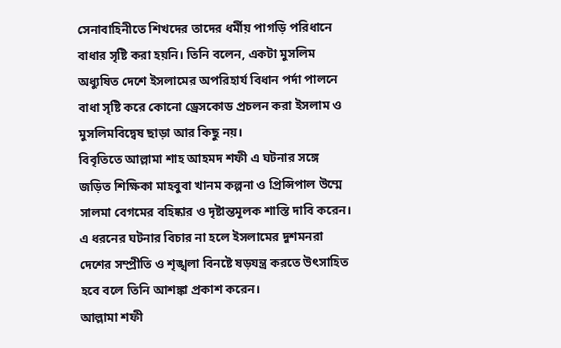সেনাবাহিনীতে শিখদের তাদের ধর্মীয় পাগড়ি পরিধানে বাধার সৃষ্টি করা হয়নি। তিনি বলেন, একটা মুসলিম অধ্যুষিত দেশে ইসলামের অপরিহার্য বিধান পর্দা পালনে বাধা সৃষ্টি করে কোনো ড্রেসকোড প্রচলন করা ইসলাম ও মুসলিমবিদ্বেষ ছাড়া আর কিছু নয়।
বিবৃতিতে আল্লামা শাহ আহমদ শফী এ ঘটনার সঙ্গে জড়িত শিক্ষিকা মাহবুবা খানম কল্পনা ও প্রিন্সিপাল উম্মে সালমা বেগমের বহিষ্কার ও দৃষ্টান্তমূলক শাস্তি দাবি করেন। এ ধরনের ঘটনার বিচার না হলে ইসলামের দুশমনরা দেশের সম্প্রীতি ও শৃঙ্খলা বিনষ্টে ষড়যন্ত্র করতে উৎসাহিত হবে বলে তিনি আশঙ্কা প্রকাশ করেন।
আল্লামা শফী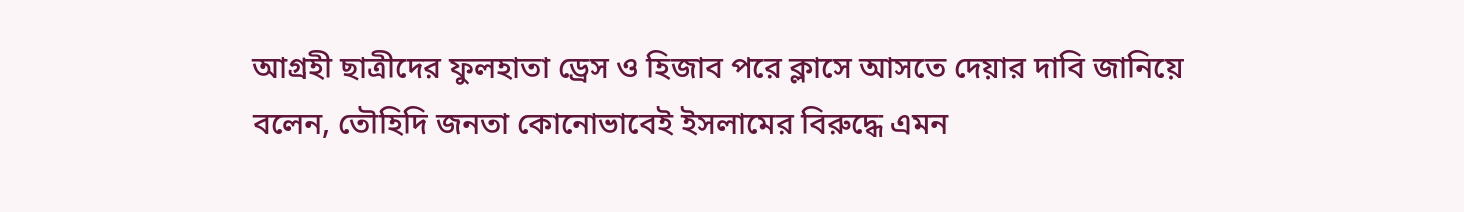আগ্রহী ছাত্রীদের ফুলহাতা ড্রেস ও হিজাব পরে ক্লাসে আসতে দেয়ার দাবি জানিয়ে বলেন, তৌহিদি জনতা কোনোভাবেই ইসলামের বিরুদ্ধে এমন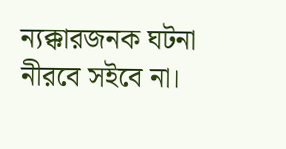ন্যক্কারজনক ঘটনা নীরবে সইবে না।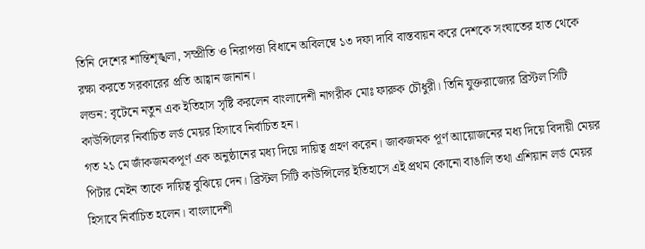তিনি দেশের শান্তিশৃঙ্খলা, সম্প্রীতি ও নিরাপত্তা বিধানে অবিলম্বে ১৩ দফা দাবি বাস্তবায়ন করে দেশকে সংঘাতের হাত থেকে রক্ষা করতে সরকারের প্রতি আহ্বান জানান।
লন্ডন: বৃটেনে নতুন এক ইতিহাস সৃষ্টি করলেন বাংলাদেশী নাগরীক মোঃ ফারুক চৌধুরী। তিনি যুক্তরাজ্যের ব্রিস্টল সিটি কাউন্সিলের নির্বাচিত লর্ড মেয়র হিসাবে নির্বাচিত হন।
গত ২১ মে জাঁকজমকপূর্ণ এক অনুষ্ঠানের মধ্য দিয়ে দায়িত্ব গ্রহণ করেন। জাকজমক পূর্ণ আয়োজনের মধ্য দিয়ে বিদায়ী মেয়র পিটার মেইন তাকে দায়িত্ব বুঝিয়ে দেন। ব্রিস্টল সিটি কাউন্সিলের ইতিহাসে এই প্রথম কোনো বাঙালি তথা এশিয়ান লর্ড মেয়র হিসাবে নির্বাচিত হলেন। বাংলাদেশী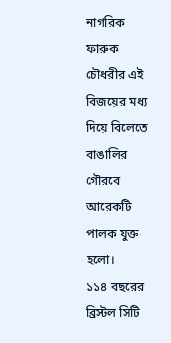নাগরিক ফারুক চৌধরীর এই বিজয়ের মধ্য দিয়ে বিলেতে বাঙালির গৌরবে আরেকটি পালক যুক্ত হলো।
১১৪ বছরের ব্রিস্টল সিটি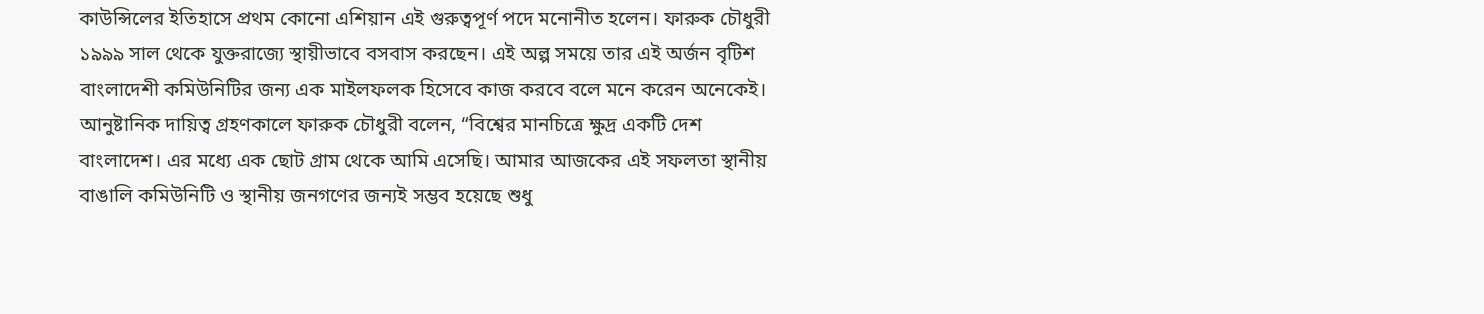কাউন্সিলের ইতিহাসে প্রথম কোনো এশিয়ান এই গুরুত্বপূর্ণ পদে মনোনীত হলেন। ফারুক চৌধুরী ১৯৯৯ সাল থেকে যুক্তরাজ্যে স্থায়ীভাবে বসবাস করছেন। এই অল্প সময়ে তার এই অর্জন বৃটিশ বাংলাদেশী কমিউনিটির জন্য এক মাইলফলক হিসেবে কাজ করবে বলে মনে করেন অনেকেই।
আনুষ্টানিক দায়িত্ব গ্রহণকালে ফারুক চৌধুরী বলেন, “বিশ্বের মানচিত্রে ক্ষুদ্র একটি দেশ বাংলাদেশ। এর মধ্যে এক ছোট গ্রাম থেকে আমি এসেছি। আমার আজকের এই সফলতা স্থানীয় বাঙালি কমিউনিটি ও স্থানীয় জনগণের জন্যই সম্ভব হয়েছে শুধু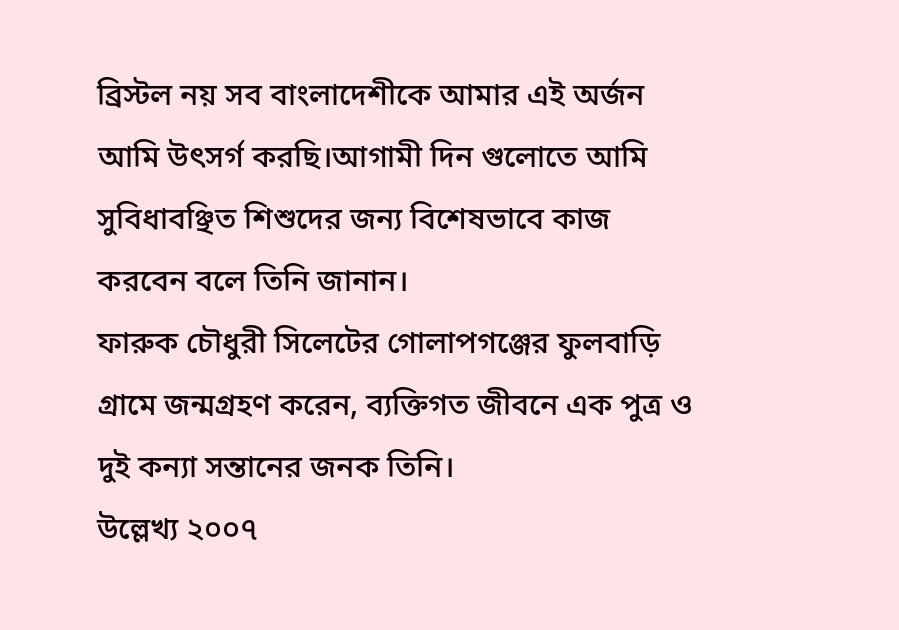ব্রিস্টল নয় সব বাংলাদেশীকে আমার এই অর্জন আমি উৎসর্গ করছি।আগামী দিন গুলোতে আমি সুবিধাবঞ্ছিত শিশুদের জন্য বিশেষভাবে কাজ করবেন বলে তিনি জানান।
ফারুক চৌধুরী সিলেটের গোলাপগঞ্জের ফুলবাড়ি গ্রামে জন্মগ্রহণ করেন, ব্যক্তিগত জীবনে এক পুত্র ও দুই কন্যা সন্তানের জনক তিনি।
উল্লেখ্য ২০০৭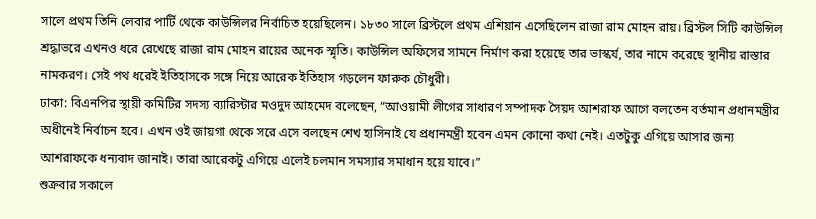সালে প্রথম তিনি লেবার পার্টি থেকে কাউন্সিলর নির্বাচিত হয়েছিলেন। ১৮৩০ সালে ব্রিস্টলে প্রথম এশিয়ান এসেছিলেন রাজা রাম মোহন রায়। ব্রিস্টল সিটি কাউন্সিল শ্রদ্ধাভরে এখনও ধরে রেখেছে রাজা রাম মোহন রায়ের অনেক স্মৃতি। কাউন্সিল অফিসের সামনে নির্মাণ করা হয়েছে তার ভাস্কর্য, তার নামে করেছে স্থানীয় রাস্তার নামকরণ। সেই পথ ধরেই ইতিহাসকে সঙ্গে নিয়ে আরেক ইতিহাস গড়লেন ফারুক চৌধুরী।
ঢাকা: বিএনপির স্থায়ী কমিটির সদস্য ব্যারিস্টার মওদুদ আহমেদ বলেছেন, “আওয়ামী লীগের সাধারণ সম্পাদক সৈয়দ আশরাফ আগে বলতেন বর্তমান প্রধানমন্ত্রীর অধীনেই নির্বাচন হবে। এখন ওই জায়গা থেকে সরে এসে বলছেন শেখ হাসিনাই যে প্রধানমন্ত্রী হবেন এমন কোনো কথা নেই। এতটুকু এগিয়ে আসার জন্য আশরাফকে ধন্যবাদ জানাই। তারা আরেকটু এগিয়ে এলেই চলমান সমস্যার সমাধান হয়ে যাবে।”
শুক্রবার সকালে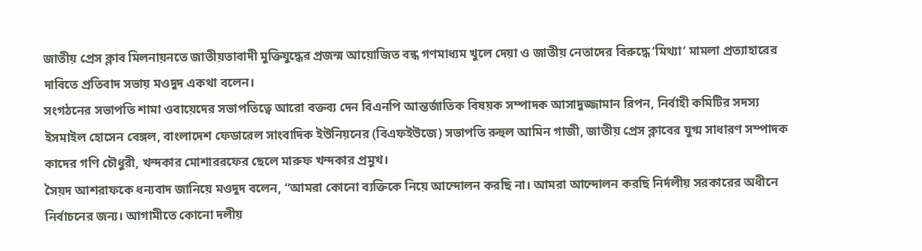জাতীয় প্রেস ক্লাব মিলনায়নতে জাতীয়তাবাদী মুক্তিযুদ্ধের প্রজন্ম আয়োজিত বন্ধ গণমাধ্যম খুলে দেয়া ও জাতীয় নেতাদের বিরুদ্ধে ‘মিথ্যা’ মামলা প্রত্যাহারের দাবিতে প্রতিবাদ সভায় মওদুদ একথা বলেন।
সংগঠনের সভাপতি শামা ওবায়েদের সভাপতিত্বে আরো বক্তব্য দেন বিএনপি আন্তর্জাতিক বিষয়ক সম্পাদক আসাদুজ্জামান রিপন, নির্বাহী কমিটির সদস্য ইসমাইল হোসেন বেঙ্গল, বাংলাদেশ ফেডারেল সাংবাদিক ইউনিয়নের (বিএফইউজে) সভাপতি রুহুল আমিন গাজী, জাতীয় প্রেস ক্লাবের যুগ্ম সাধারণ সম্পাদক কাদের গণি চৌধুরী, খন্দকার মোশাররফের ছেলে মারুফ খন্দকার প্রমুখ।
সৈয়দ আশরাফকে ধন্যবাদ জানিয়ে মওদুদ বলেন, “আমরা কোনো ব্যক্তিকে নিয়ে আন্দোলন করছি না। আমরা আন্দোলন করছি নির্দলীয় সরকারের অধীনে নির্বাচনের জন্য। আগামীতে কোনো দলীয়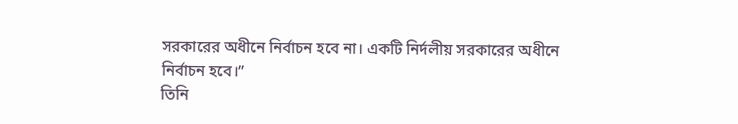সরকারের অধীনে নির্বাচন হবে না। একটি নির্দলীয় সরকারের অধীনে নির্বাচন হবে।”
তিনি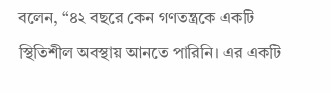বলেন, “৪২ বছরে কেন গণতন্ত্রকে একটি স্থিতিশীল অবস্থায় আনতে পারিনি। এর একটি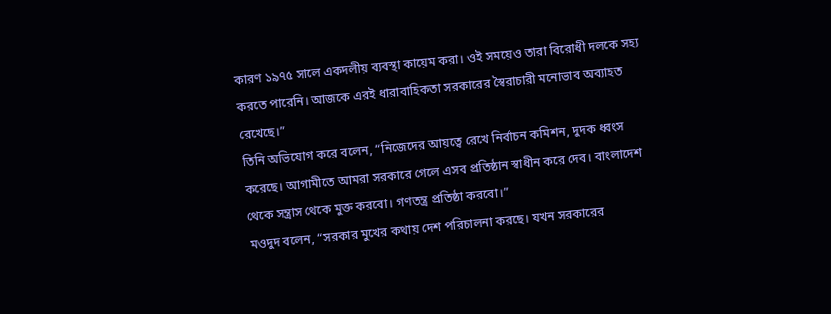কারণ ১৯৭৫ সালে একদলীয় ব্যবস্থা কায়েম করা। ওই সময়েও তারা বিরোধী দলকে সহ্য করতে পারেনি। আজকে এরই ধারাবাহিকতা সরকারের স্বৈরাচারী মনোভাব অব্যাহত রেখেছে।”
তিনি অভিযোগ করে বলেন, “নিজেদের আয়ত্বে রেখে নির্বাচন কমিশন, দুদক ধ্বংস করেছে। আগামীতে আমরা সরকারে গেলে এসব প্রতিষ্ঠান স্বাধীন করে দেব। বাংলাদেশ থেকে সন্ত্রাস থেকে মুক্ত করবো। গণতন্ত্র প্রতিষ্ঠা করবো।”
মওদুদ বলেন, “সরকার মুখের কথায় দেশ পরিচালনা করছে। যখন সরকারের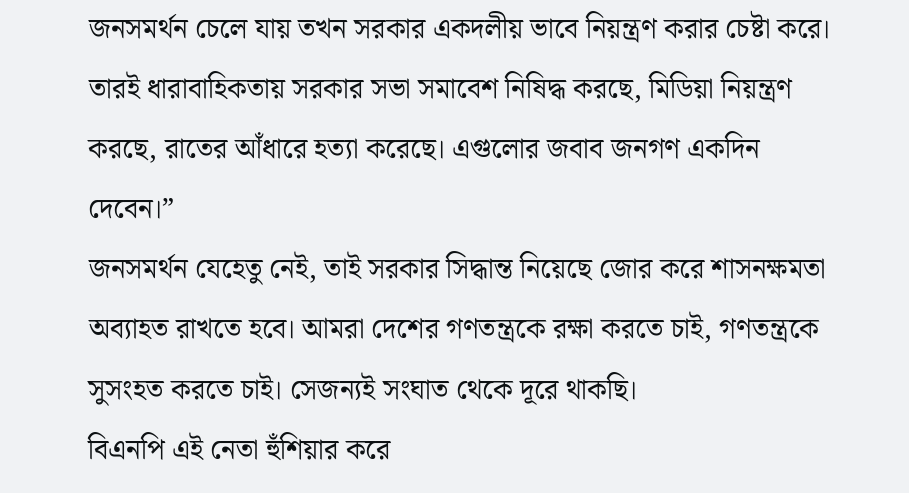জনসমর্থন চেলে যায় তখন সরকার একদলীয় ভাবে নিয়ন্ত্রণ করার চেষ্টা করে। তারই ধারাবাহিকতায় সরকার সভা সমাবেশ নিষিদ্ধ করছে, মিডিয়া নিয়ন্ত্রণ করছে, রাতের আঁধারে হত্যা করেছে। এগুলোর জবাব জনগণ একদিন দেবেন।”
জনসমর্থন যেহেতু নেই, তাই সরকার সিদ্ধান্ত নিয়েছে জোর করে শাসনক্ষমতা অব্যাহত রাখতে হবে। আমরা দেশের গণতন্ত্রকে রক্ষা করতে চাই, গণতন্ত্রকে সুসংহত করতে চাই। সেজন্যই সংঘাত থেকে দূরে থাকছি।
বিএনপি এই নেতা হুঁশিয়ার করে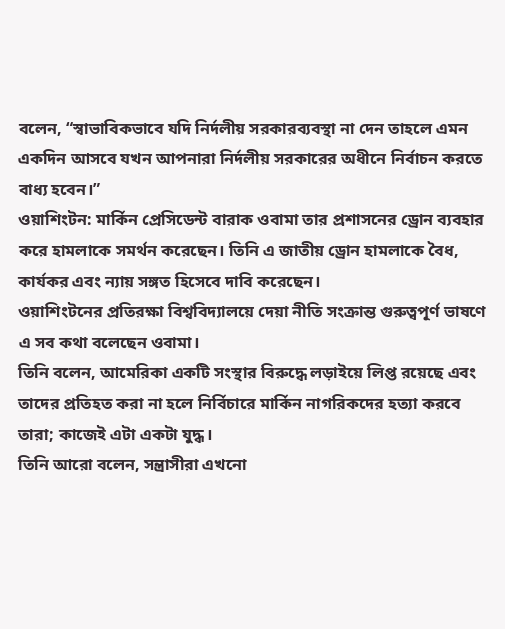বলেন, “স্বাভাবিকভাবে যদি নির্দলীয় সরকারব্যবস্থা না দেন তাহলে এমন একদিন আসবে যখন আপনারা নির্দলীয় সরকারের অধীনে নির্বাচন করতে বাধ্য হবেন।”
ওয়াশিংটন: মার্কিন প্রেসিডেন্ট বারাক ওবামা তার প্রশাসনের ড্রোন ব্যবহার করে হামলাকে সমর্থন করেছেন। তিনি এ জাতীয় ড্রোন হামলাকে বৈধ, কার্যকর এবং ন্যায় সঙ্গত হিসেবে দাবি করেছেন।
ওয়াশিংটনের প্রতিরক্ষা বিশ্ববিদ্যালয়ে দেয়া নীতি সংক্রান্ত গুরুত্বপূর্ণ ভাষণে এ সব কথা বলেছেন ওবামা।
তিনি বলেন, আমেরিকা একটি সংস্থার বিরুদ্ধে লড়াইয়ে লিপ্ত রয়েছে এবং তাদের প্রতিহত করা না হলে নির্বিচারে মার্কিন নাগরিকদের হত্যা করবে তারা; কাজেই এটা একটা যুদ্ধ।
তিনি আরো বলেন, সন্ত্রাসীরা এখনো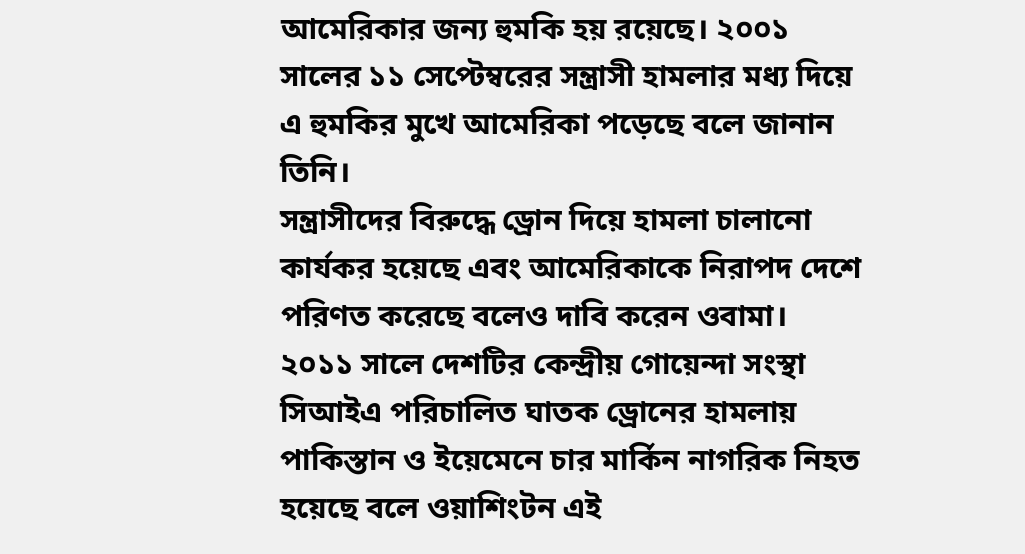আমেরিকার জন্য হুমকি হয় রয়েছে। ২০০১ সালের ১১ সেপ্টেম্বরের সন্ত্রাসী হামলার মধ্য দিয়ে এ হুমকির মুখে আমেরিকা পড়েছে বলে জানান তিনি।
সন্ত্রাসীদের বিরুদ্ধে ড্রোন দিয়ে হামলা চালানো কার্যকর হয়েছে এবং আমেরিকাকে নিরাপদ দেশে পরিণত করেছে বলেও দাবি করেন ওবামা।
২০১১ সালে দেশটির কেন্দ্রীয় গোয়েন্দা সংস্থা সিআইএ পরিচালিত ঘাতক ড্রোনের হামলায় পাকিস্তান ও ইয়েমেনে চার মার্কিন নাগরিক নিহত হয়েছে বলে ওয়াশিংটন এই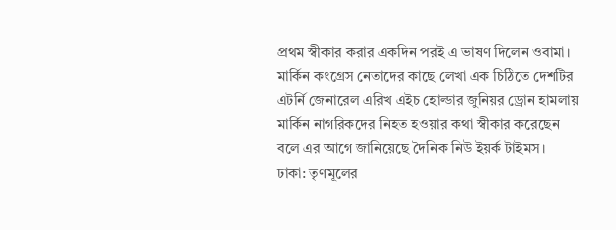প্রথম স্বীকার করার একদিন পরই এ ভাষণ দিলেন ওবামা।
মার্কিন কংগ্রেস নেতাদের কাছে লেখা এক চিঠিতে দেশটির এটর্নি জেনারেল এরিখ এইচ হোল্ডার জুনিয়র ড্রোন হামলায় মার্কিন নাগরিকদের নিহত হওয়ার কথা স্বীকার করেছেন বলে এর আগে জানিয়েছে দৈনিক নিউ ইয়র্ক টাইমস।
ঢাকা: তৃণমূলের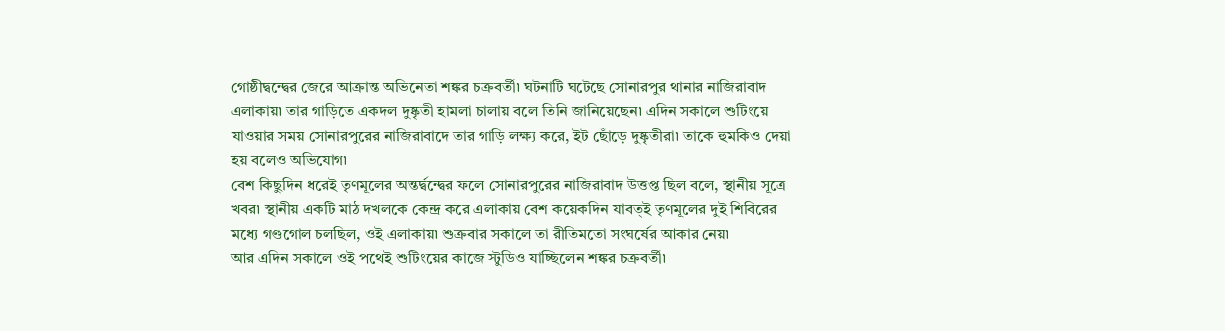গোষ্ঠীদ্বন্দ্বের জেরে আক্রান্ত অভিনেতা শঙ্কর চক্রবর্তী৷ ঘটনাটি ঘটেছে সোনারপুর থানার নাজিরাবাদ এলাকায়৷ তার গাড়িতে একদল দুষ্কৃতী হামলা চালায় বলে তিনি জানিয়েছেন৷ এদিন সকালে শুটিংয়ে যাওয়ার সময় সোনারপুরের নাজিরাবাদে তার গাড়ি লক্ষ্য করে, ইট ছোঁড়ে দুষ্কৃতীরা৷ তাকে হুমকিও দেয়া হয় বলেও অভিযোগ৷
বেশ কিছুদিন ধরেই তৃণমূলের অন্তর্দ্বন্দ্বের ফলে সোনারপুরের নাজিরাবাদ উত্তপ্ত ছিল বলে, স্থানীয় সূত্রে খবর৷ স্থানীয় একটি মাঠ দখলকে কেন্দ্র করে এলাকায় বেশ কয়েকদিন যাবত্ই তৃণমূলের দুই শিবিরের মধ্যে গণ্ডগোল চলছিল, ওই এলাকায়৷ শুক্রবার সকালে তা রীতিমতো সংঘর্ষের আকার নেয়৷
আর এদিন সকালে ওই পথেই শুটিংয়ের কাজে স্টুডিও যাচ্ছিলেন শঙ্কর চক্রবর্তী৷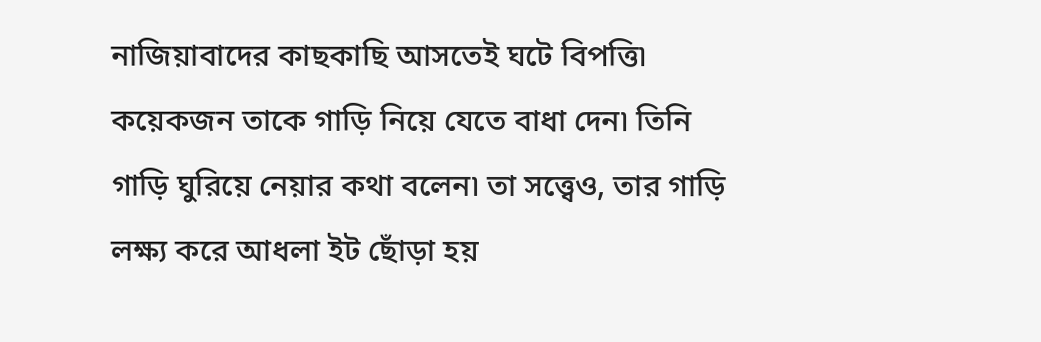নাজিয়াবাদের কাছকাছি আসতেই ঘটে বিপত্তি৷ কয়েকজন তাকে গাড়ি নিয়ে যেতে বাধা দেন৷ তিনি গাড়ি ঘুরিয়ে নেয়ার কথা বলেন৷ তা সত্ত্বেও, তার গাড়ি লক্ষ্য করে আধলা ইট ছোঁড়া হয়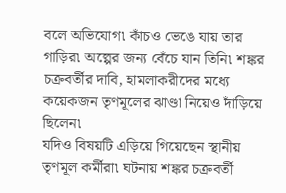বলে অভিযোগ৷ কাঁচও ভেঙে যায় তার গাড়ির৷ অল্পের জন্য বেঁচে যান তিনি৷ শঙ্কর চক্রবর্তীর দাবি, হামলাকরীদের মধ্যে কয়েকজন তৃণমূলের ঝাণ্ডা নিয়েও দাঁড়িয়ে ছিলেন৷
যদিও বিষয়টি এড়িয়ে গিয়েছেন স্থানীয় তৃণমূল কর্মীরা৷ ঘটনায় শঙ্কর চক্রবর্তী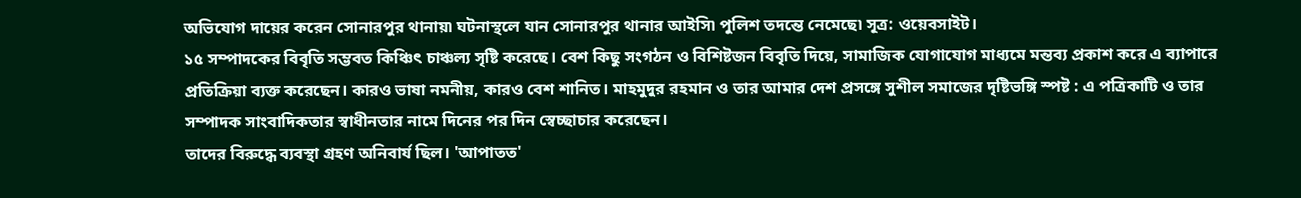অভিযোগ দায়ের করেন সোনারপুর থানায়৷ ঘটনাস্থলে যান সোনারপুর থানার আইসি৷ পুলিশ তদন্তে নেমেছে৷ সূত্র: ওয়েবসাইট।
১৫ সম্পাদকের বিবৃতি সম্ভবত কিঞ্চিৎ চাঞ্চল্য সৃষ্টি করেছে। বেশ কিছু সংগঠন ও বিশিষ্টজন বিবৃতি দিয়ে, সামাজিক যোগাযোগ মাধ্যমে মন্তব্য প্রকাশ করে এ ব্যাপারে প্রতিক্রিয়া ব্যক্ত করেছেন। কারও ভাষা নমনীয়, কারও বেশ শানিত। মাহমুদুর রহমান ও তার আমার দেশ প্রসঙ্গে সুশীল সমাজের দৃষ্টিভঙ্গি স্পষ্ট : এ পত্রিকাটি ও তার সম্পাদক সাংবাদিকতার স্বাধীনতার নামে দিনের পর দিন স্বেচ্ছাচার করেছেন।
তাদের বিরুদ্ধে ব্যবস্থা গ্রহণ অনিবার্য ছিল। 'আপাতত'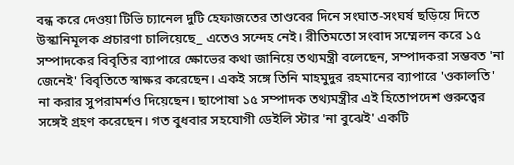বন্ধ করে দেওয়া টিভি চ্যানেল দুটি হেফাজতের তাণ্ডবের দিনে সংঘাত-সংঘর্ষ ছড়িয়ে দিতে উস্কানিমূলক প্রচারণা চালিয়েছে_ এতেও সন্দেহ নেই। রীতিমতো সংবাদ সম্মেলন করে ১৫ সম্পাদকের বিবৃতির ব্যাপারে ক্ষোভের কথা জানিয়ে তথ্যমন্ত্রী বলেছেন, সম্পাদকরা সম্ভবত 'না জেনেই' বিবৃতিতে স্বাক্ষর করেছেন। একই সঙ্গে তিনি মাহমুদুর রহমানের ব্যাপারে 'ওকালতি' না করার সুপরামর্শও দিয়েছেন। ছাপোষা ১৫ সম্পাদক তথ্যমন্ত্রীর এই হিতোপদেশ গুরুত্বের সঙ্গেই গ্রহণ করেছেন। গত বুধবার সহযোগী ডেইলি স্টার 'না বুঝেই' একটি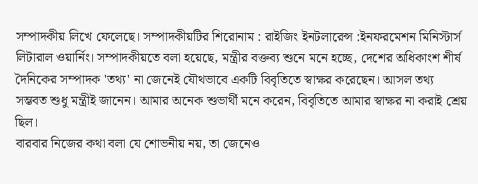সম্পাদকীয় লিখে ফেলেছে। সম্পাদকীয়টির শিরোনাম : রাইজিং ইনটলারেন্স :ইনফরমেশন মিনিস্টার্স লিটারাল ওয়ার্নিং। সম্পাদকীয়তে বলা হয়েছে, মন্ত্রীর বক্তব্য শুনে মনে হচ্ছে, দেশের অধিকাংশ শীর্ষ দৈনিকের সম্পাদক 'তথ্য' না জেনেই যৌথভাবে একটি বিবৃতিতে স্বাক্ষর করেছেন। আসল তথ্য
সম্ভবত শুধু মন্ত্রীই জানেন। আমার অনেক শুভার্থী মনে করেন, বিবৃতিতে আমার স্বাক্ষর না করাই শ্রেয় ছিল।
বারবার নিজের কথা বলা যে শোভনীয় নয়, তা জেনেও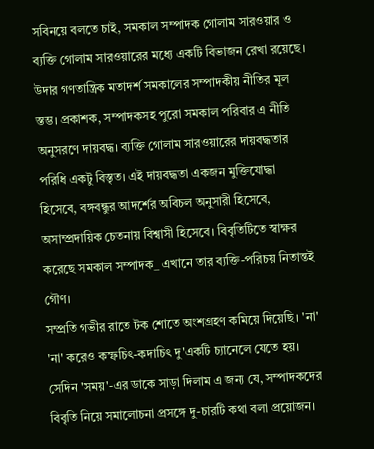সবিনয়ে বলতে চাই, সমকাল সম্পাদক গোলাম সারওয়ার ও ব্যক্তি গোলাম সারওয়ারের মধ্যে একটি বিভাজন রেখা রয়েছে। উদার গণতান্ত্রিক মতাদর্শ সমকালের সম্পাদকীয় নীতির মূল স্তম্ভ। প্রকাশক, সম্পাদকসহ পুরো সমকাল পরিবার এ নীতি অনুসরণে দায়বদ্ধ। ব্যক্তি গোলাম সারওয়ারের দায়বদ্ধতার পরিধি একটু বিস্তৃত। এই দায়বদ্ধতা একজন মুক্তিযোদ্ধা হিসেবে, বঙ্গবন্ধুর আদর্শের অবিচল অনুসারী হিসেবে, অসাম্প্রদায়িক চেতনায় বিশ্বাসী হিসেবে। বিবৃতিটিতে স্বাক্ষর করেছে সমকাল সম্পাদক_ এখানে তার ব্যক্তি-পরিচয় নিতান্তই গৌণ।
সম্প্রতি গভীর রাতে টক শোতে অংশগ্রহণ কমিয়ে দিয়েছি। 'না' 'না' করেও কস্ফচিৎ-কদাচিৎ দু'একটি চ্যানেলে যেতে হয়। সেদিন 'সময়'-এর ডাকে সাড়া দিলাম এ জন্য যে, সম্পাদকদের বিবৃতি নিয়ে সমালোচনা প্রসঙ্গে দু-চারটি কথা বলা প্রয়োজন।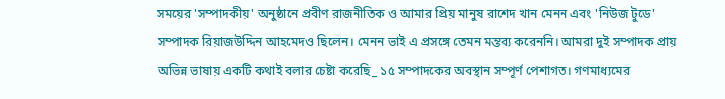সময়ের 'সম্পাদকীয়' অনুষ্ঠানে প্রবীণ রাজনীতিক ও আমার প্রিয় মানুষ রাশেদ খান মেনন এবং 'নিউজ টুডে' সম্পাদক রিয়াজউদ্দিন আহমেদও ছিলেন। মেনন ভাই এ প্রসঙ্গে তেমন মন্তব্য করেননি। আমরা দুই সম্পাদক প্রায় অভিন্ন ভাষায় একটি কথাই বলার চেষ্টা করেছি_ ১৫ সম্পাদকের অবস্থান সম্পূর্ণ পেশাগত। গণমাধ্যমের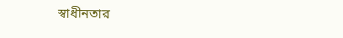স্বাধীনতার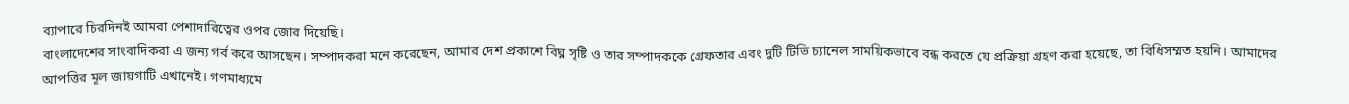ব্যাপারে চিরদিনই আমরা পেশাদারিত্বের ওপর জোর দিয়েছি।
বাংলাদেশের সাংবাদিকরা এ জন্য গর্ব করে আসছেন। সম্পাদকরা মনে করেছেন, আমার দেশ প্রকাশে বিঘ্ন সৃষ্টি ও তার সম্পাদককে গ্রেফতার এবং দুটি টিভি চ্যানেল সাময়িকভাবে বন্ধ করতে যে প্রক্রিয়া গ্রহণ করা হয়েছে, তা বিধিসম্মত হয়নি। আমাদের আপত্তির মূল জায়গাটি এখানেই। গণমাধ্যমে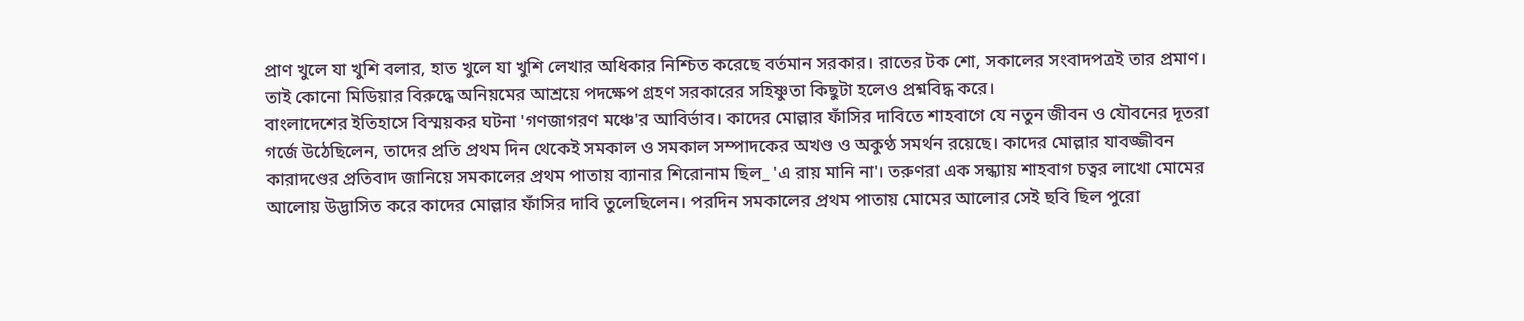প্রাণ খুলে যা খুশি বলার, হাত খুলে যা খুশি লেখার অধিকার নিশ্চিত করেছে বর্তমান সরকার। রাতের টক শো, সকালের সংবাদপত্রই তার প্রমাণ। তাই কোনো মিডিয়ার বিরুদ্ধে অনিয়মের আশ্রয়ে পদক্ষেপ গ্রহণ সরকারের সহিষ্ণুতা কিছুটা হলেও প্রশ্নবিদ্ধ করে।
বাংলাদেশের ইতিহাসে বিস্ময়কর ঘটনা 'গণজাগরণ মঞ্চে'র আবির্ভাব। কাদের মোল্লার ফাঁসির দাবিতে শাহবাগে যে নতুন জীবন ও যৌবনের দূতরা গর্জে উঠেছিলেন, তাদের প্রতি প্রথম দিন থেকেই সমকাল ও সমকাল সম্পাদকের অখণ্ড ও অকুণ্ঠ সমর্থন রয়েছে। কাদের মোল্লার যাবজ্জীবন কারাদণ্ডের প্রতিবাদ জানিয়ে সমকালের প্রথম পাতায় ব্যানার শিরোনাম ছিল_ 'এ রায় মানি না'। তরুণরা এক সন্ধ্যায় শাহবাগ চত্বর লাখো মোমের আলোয় উদ্ভাসিত করে কাদের মোল্লার ফাঁসির দাবি তুলেছিলেন। পরদিন সমকালের প্রথম পাতায় মোমের আলোর সেই ছবি ছিল পুরো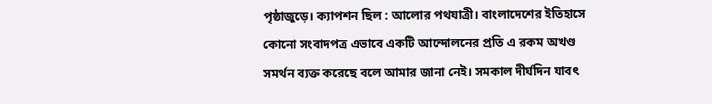পৃষ্ঠাজুড়ে। ক্যাপশন ছিল : আলোর পথযাত্রী। বাংলাদেশের ইতিহাসে কোনো সংবাদপত্র এভাবে একটি আন্দোলনের প্রতি এ রকম অখণ্ড সমর্থন ব্যক্ত করেছে বলে আমার জানা নেই। সমকাল দীর্ঘদিন যাবৎ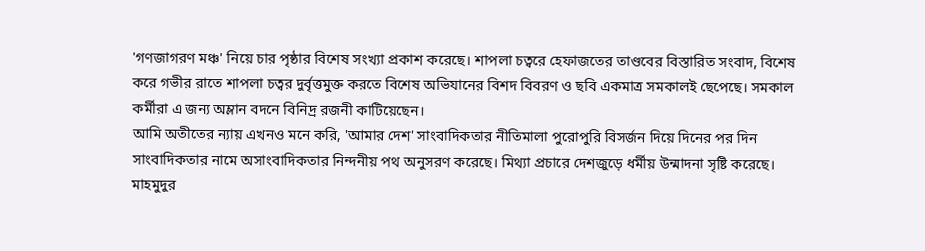'গণজাগরণ মঞ্চ' নিয়ে চার পৃষ্ঠার বিশেষ সংখ্যা প্রকাশ করেছে। শাপলা চত্বরে হেফাজতের তাণ্ডবের বিস্তারিত সংবাদ, বিশেষ করে গভীর রাতে শাপলা চত্বর দুর্বৃত্তমুক্ত করতে বিশেষ অভিযানের বিশদ বিবরণ ও ছবি একমাত্র সমকালই ছেপেছে। সমকাল কর্মীরা এ জন্য অম্লান বদনে বিনিদ্র রজনী কাটিয়েছেন।
আমি অতীতের ন্যায় এখনও মনে করি, 'আমার দেশ' সাংবাদিকতার নীতিমালা পুরোপুরি বিসর্জন দিয়ে দিনের পর দিন সাংবাদিকতার নামে অসাংবাদিকতার নিন্দনীয় পথ অনুসরণ করেছে। মিথ্যা প্রচারে দেশজুড়ে ধর্মীয় উন্মাদনা সৃষ্টি করেছে। মাহমুদুর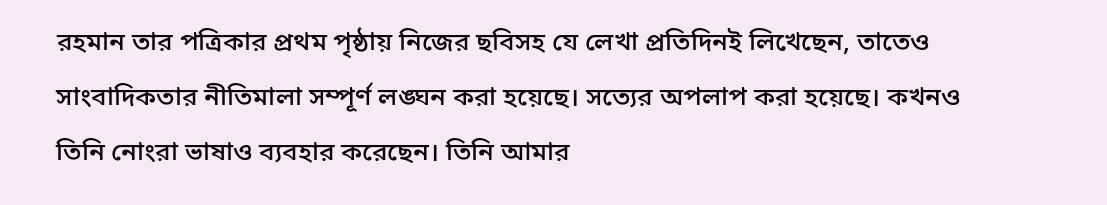রহমান তার পত্রিকার প্রথম পৃষ্ঠায় নিজের ছবিসহ যে লেখা প্রতিদিনই লিখেছেন, তাতেও সাংবাদিকতার নীতিমালা সম্পূর্ণ লঙ্ঘন করা হয়েছে। সত্যের অপলাপ করা হয়েছে। কখনও তিনি নোংরা ভাষাও ব্যবহার করেছেন। তিনি আমার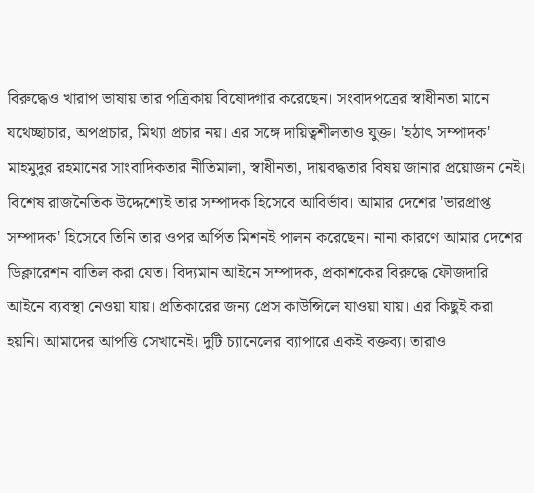বিরুদ্ধেও খারাপ ভাষায় তার পত্রিকায় বিষোদ্গার করেছেন। সংবাদপত্রের স্বাধীনতা মানে যথেচ্ছাচার, অপপ্রচার, মিথ্যা প্রচার নয়। এর সঙ্গে দায়িত্বশীলতাও যুক্ত। 'হঠাৎ সম্পাদক' মাহমুদুর রহমানের সাংবাদিকতার নীতিমালা, স্বাধীনতা, দায়বদ্ধতার বিষয় জানার প্রয়োজন নেই। বিশেষ রাজনৈতিক উদ্দেশ্যেই তার সম্পাদক হিসেবে আবির্ভাব। আমার দেশের 'ভারপ্রাপ্ত সম্পাদক' হিসেবে তিনি তার ওপর অর্পিত মিশনই পালন করেছেন। নানা কারণে আমার দেশের ডিক্লারেশন বাতিল করা যেত। বিদ্যমান আইনে সম্পাদক, প্রকাশকের বিরুদ্ধে ফৌজদারি আইনে ব্যবস্থা নেওয়া যায়। প্রতিকারের জন্য প্রেস কাউন্সিলে যাওয়া যায়। এর কিছুই করা হয়নি। আমাদের আপত্তি সেখানেই। দুটি চ্যানেলের ব্যাপারে একই বক্তব্য। তারাও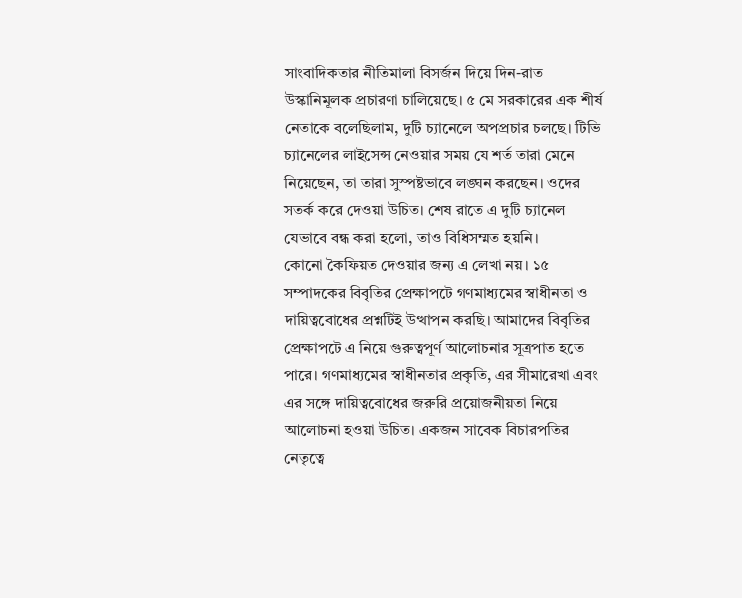সাংবাদিকতার নীতিমালা বিসর্জন দিয়ে দিন-রাত উস্কানিমূলক প্রচারণা চালিয়েছে। ৫ মে সরকারের এক শীর্ষ নেতাকে বলেছিলাম, দুটি চ্যানেলে অপপ্রচার চলছে। টিভি চ্যানেলের লাইসেন্স নেওয়ার সময় যে শর্ত তারা মেনে নিয়েছেন, তা তারা সুস্পষ্টভাবে লঙ্ঘন করছেন। ওদের সতর্ক করে দেওয়া উচিত। শেষ রাতে এ দুটি চ্যানেল যেভাবে বন্ধ করা হলো, তাও বিধিসম্মত হয়নি।
কোনো কৈফিয়ত দেওয়ার জন্য এ লেখা নয়। ১৫ সম্পাদকের বিবৃতির প্রেক্ষাপটে গণমাধ্যমের স্বাধীনতা ও দায়িত্ববোধের প্রশ্নটিই উত্থাপন করছি। আমাদের বিবৃতির প্রেক্ষাপটে এ নিয়ে গুরুত্বপূর্ণ আলোচনার সূত্রপাত হতে পারে। গণমাধ্যমের স্বাধীনতার প্রকৃতি, এর সীমারেখা এবং এর সঙ্গে দায়িত্ববোধের জরুরি প্রয়োজনীয়তা নিয়ে আলোচনা হওয়া উচিত। একজন সাবেক বিচারপতির নেতৃত্বে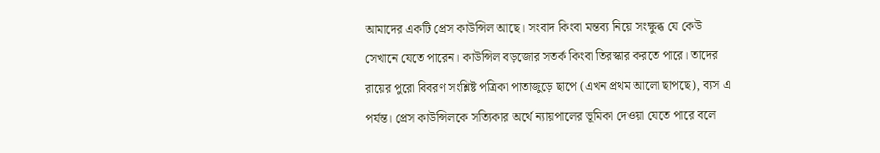আমাদের একটি প্রেস কাউন্সিল আছে। সংবাদ কিংবা মন্তব্য নিয়ে সংক্ষুব্ধ যে কেউ সেখানে যেতে পারেন। কাউন্সিল বড়জোর সতর্ক কিংবা তিরস্কার করতে পারে। তাদের রায়ের পুরো বিবরণ সংশ্লিষ্ট পত্রিকা পাতাজুড়ে ছাপে (এখন প্রথম আলো ছাপছে), ব্যস এ পর্যন্ত। প্রেস কাউন্সিলকে সত্যিকার অর্থে ন্যায়পালের ভূমিকা দেওয়া যেতে পারে বলে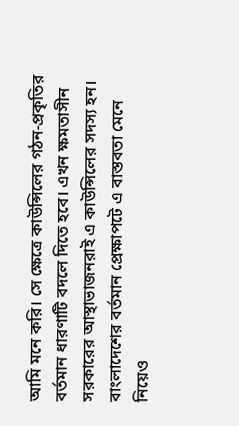আমি মনে করি। সে ক্ষেত্রে কাউন্সিলের গঠন-প্রকৃতির বর্তমান ধারণাটি বদলে দিতে হবে। এখন ক্ষমতাসীন সরকারের আস্থাভাজনরাই এ কাউন্সিলের সদস্য হন। বাংলাদেশের বর্তমান প্রেক্ষাপটে এ বাস্তবতা মেনে নিয়েও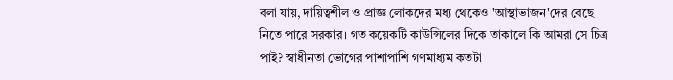বলা যায়, দায়িত্বশীল ও প্রাজ্ঞ লোকদের মধ্য থেকেও 'আস্থাভাজন'দের বেছে নিতে পারে সরকার। গত কয়েকটি কাউন্সিলের দিকে তাকালে কি আমরা সে চিত্র পাই? স্বাধীনতা ভোগের পাশাপাশি গণমাধ্যম কতটা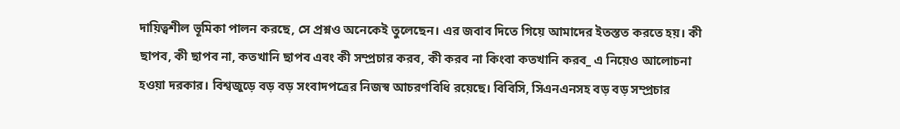দায়িত্বশীল ভূমিকা পালন করছে, সে প্রশ্নও অনেকেই তুলেছেন। এর জবাব দিতে গিয়ে আমাদের ইতস্তত করতে হয়। কী ছাপব, কী ছাপব না, কতখানি ছাপব এবং কী সম্প্রচার করব, কী করব না কিংবা কতখানি করব_ এ নিয়েও আলোচনা হওয়া দরকার। বিশ্বজুড়ে বড় বড় সংবাদপত্রের নিজস্ব আচরণবিধি রয়েছে। বিবিসি, সিএনএনসহ বড় বড় সম্প্রচার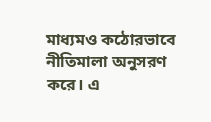মাধ্যমও কঠোরভাবে নীতিমালা অনুসরণ করে। এ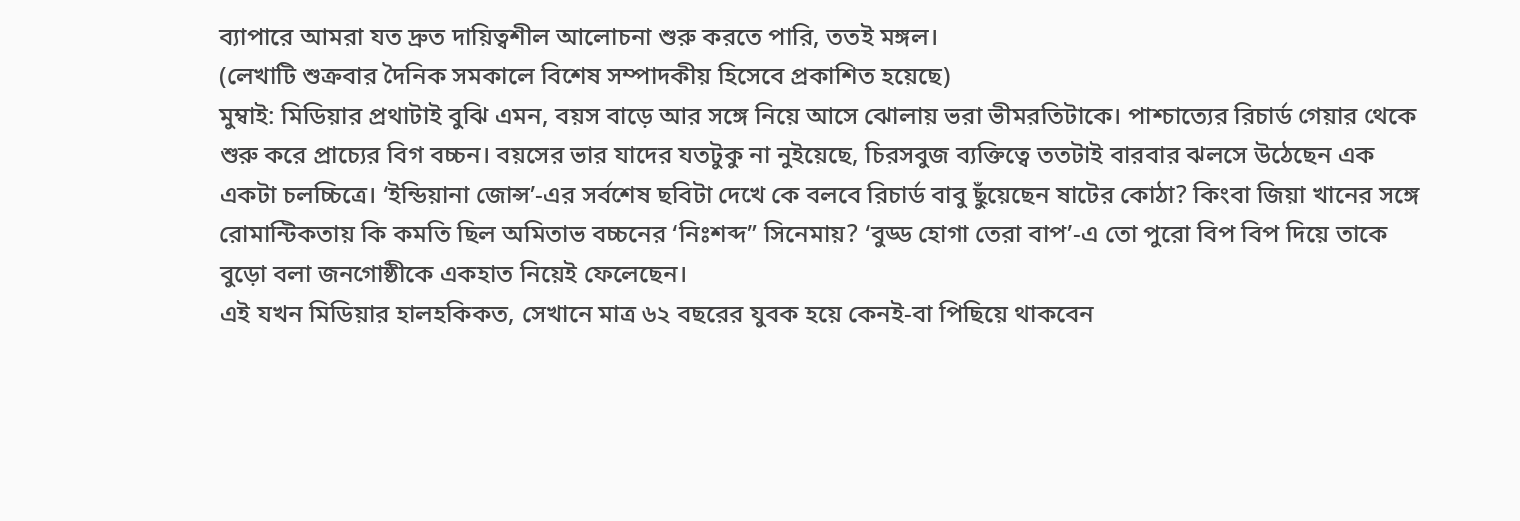ব্যাপারে আমরা যত দ্রুত দায়িত্বশীল আলোচনা শুরু করতে পারি, ততই মঙ্গল।
(লেখাটি শুক্রবার দৈনিক সমকালে বিশেষ সম্পাদকীয় হিসেবে প্রকাশিত হয়েছে)
মুম্বাই: মিডিয়ার প্রথাটাই বুঝি এমন, বয়স বাড়ে আর সঙ্গে নিয়ে আসে ঝোলায় ভরা ভীমরতিটাকে। পাশ্চাত্যের রিচার্ড গেয়ার থেকে শুরু করে প্রাচ্যের বিগ বচ্চন। বয়সের ভার যাদের যতটুকু না নুইয়েছে, চিরসবুজ ব্যক্তিত্বে ততটাই বারবার ঝলসে উঠেছেন এক একটা চলচ্চিত্রে। ‘ইন্ডিয়ানা জোন্স’-এর সর্বশেষ ছবিটা দেখে কে বলবে রিচার্ড বাবু ছুঁয়েছেন ষাটের কোঠা? কিংবা জিয়া খানের সঙ্গে রোমান্টিকতায় কি কমতি ছিল অমিতাভ বচ্চনের ‘নিঃশব্দ” সিনেমায়? ‘বুড্ড হোগা তেরা বাপ’-এ তো পুরো বিপ বিপ দিয়ে তাকে বুড়ো বলা জনগোষ্ঠীকে একহাত নিয়েই ফেলেছেন।
এই যখন মিডিয়ার হালহকিকত, সেখানে মাত্র ৬২ বছরের যুবক হয়ে কেনই-বা পিছিয়ে থাকবেন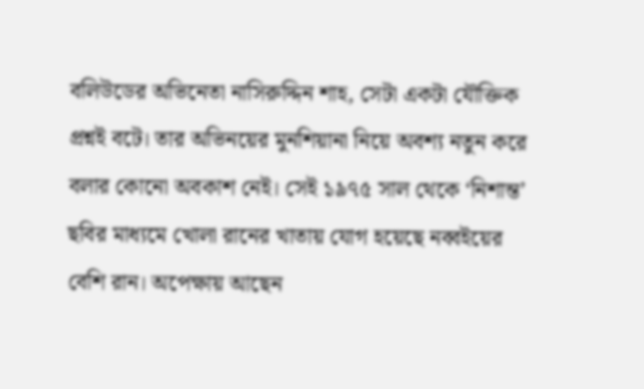বলিউডের অভিনেতা নাসিরুদ্দিন শাহ, সেটা একটা যৌক্তিক প্রশ্নই বটে। তার অভিনয়ের মুনশিয়ানা নিয়ে অবশ্য নতুন করে বলার কোনো অবকাশ নেই। সেই ১৯৭৫ সাল থেকে ‘নিশান্ত’ ছবির মাধ্যমে খোলা রানের খাতায় যোগ হয়েছে নব্বইয়ের বেশি রান। অপেক্ষায় আছেন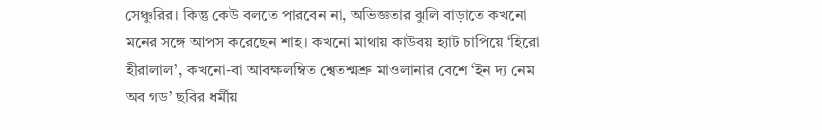সেঞ্চুরির। কিন্তু কেউ বলতে পারবেন না, অভিজ্ঞতার ঝুলি বাড়াতে কখনো মনের সঙ্গে আপস করেছেন শাহ। কখনো মাথায় কাউবয় হ্যাট চাপিয়ে ‘হিরো হীরালাল’, কখনো-বা আবক্ষলম্বিত শ্বেতশ্মশ্রু মাওলানার বেশে ‘ইন দ্য নেম অব গড’ ছবির ধর্মীয়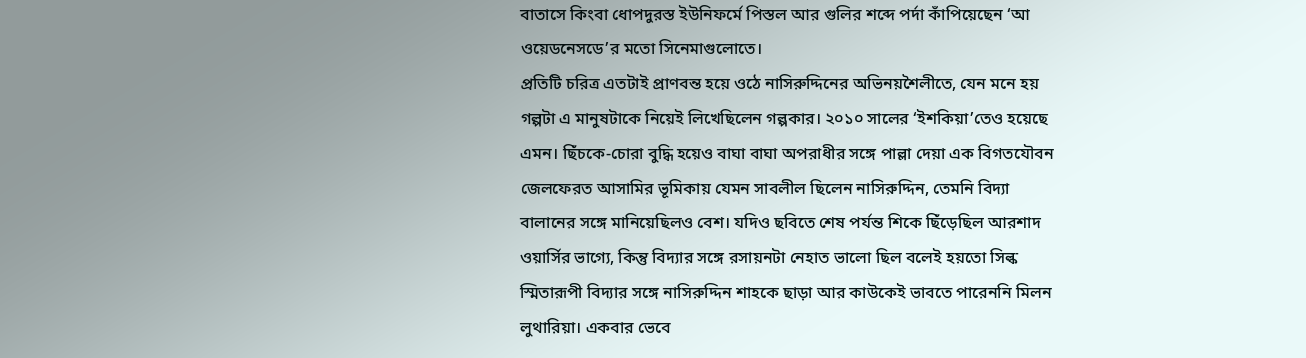বাতাসে কিংবা ধোপদুরস্ত ইউনিফর্মে পিস্তল আর গুলির শব্দে পর্দা কাঁপিয়েছেন ‘আ ওয়েডনেসডে’র মতো সিনেমাগুলোতে।
প্রতিটি চরিত্র এতটাই প্রাণবন্ত হয়ে ওঠে নাসিরুদ্দিনের অভিনয়শৈলীতে, যেন মনে হয় গল্পটা এ মানুষটাকে নিয়েই লিখেছিলেন গল্পকার। ২০১০ সালের ‘ইশকিয়া’তেও হয়েছে এমন। ছিঁচকে-চোরা বুদ্ধি হয়েও বাঘা বাঘা অপরাধীর সঙ্গে পাল্লা দেয়া এক বিগতযৌবন জেলফেরত আসামির ভূমিকায় যেমন সাবলীল ছিলেন নাসিরুদ্দিন, তেমনি বিদ্যা বালানের সঙ্গে মানিয়েছিলও বেশ। যদিও ছবিতে শেষ পর্যন্ত শিকে ছিঁড়েছিল আরশাদ ওয়ার্সির ভাগ্যে, কিন্তু বিদ্যার সঙ্গে রসায়নটা নেহাত ভালো ছিল বলেই হয়তো সিল্ক স্মিতারূপী বিদ্যার সঙ্গে নাসিরুদ্দিন শাহকে ছাড়া আর কাউকেই ভাবতে পারেননি মিলন লুথারিয়া। একবার ভেবে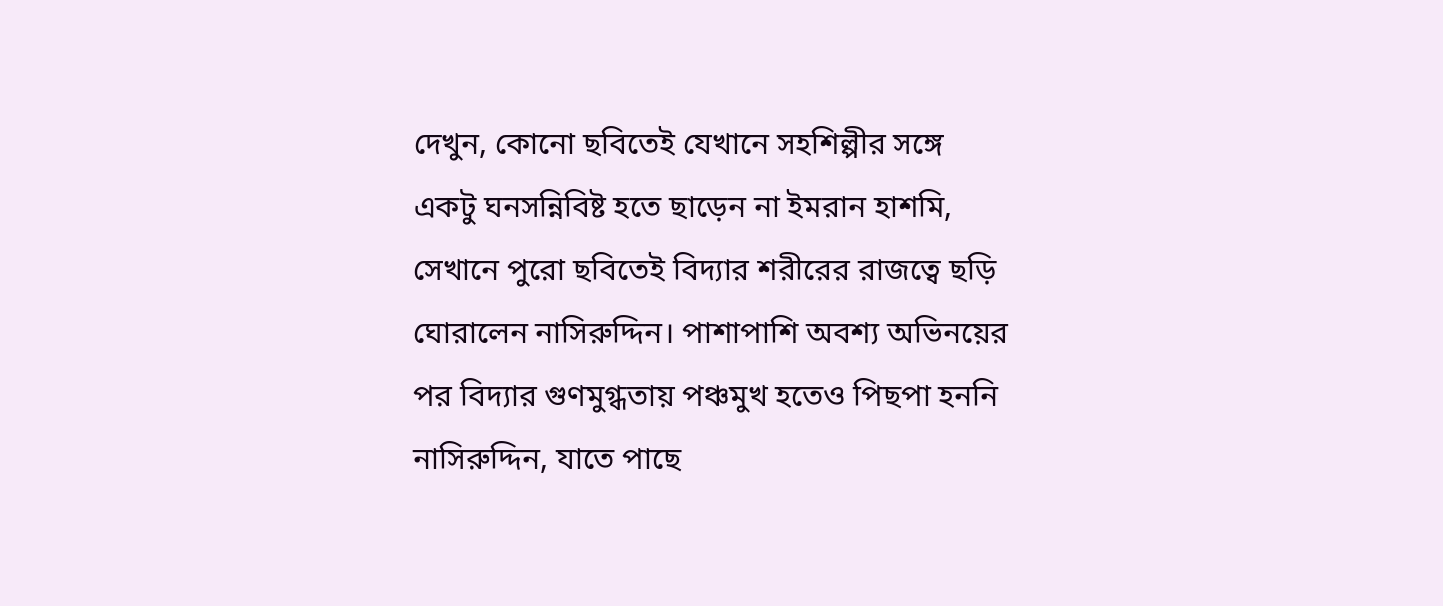দেখুন, কোনো ছবিতেই যেখানে সহশিল্পীর সঙ্গে একটু ঘনসন্নিবিষ্ট হতে ছাড়েন না ইমরান হাশমি, সেখানে পুরো ছবিতেই বিদ্যার শরীরের রাজত্বে ছড়ি ঘোরালেন নাসিরুদ্দিন। পাশাপাশি অবশ্য অভিনয়ের পর বিদ্যার গুণমুগ্ধতায় পঞ্চমুখ হতেও পিছপা হননি নাসিরুদ্দিন, যাতে পাছে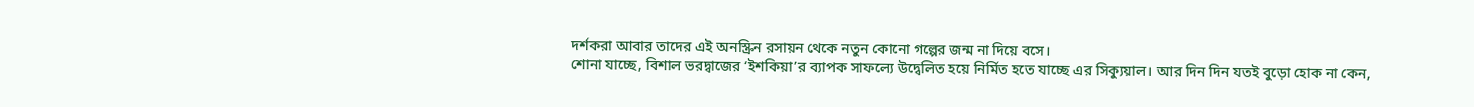দর্শকরা আবার তাদের এই অনস্ক্রিন রসায়ন থেকে নতুন কোনো গল্পের জন্ম না দিয়ে বসে।
শোনা যাচ্ছে, বিশাল ভরদ্বাজের ‘ইশকিয়া’র ব্যাপক সাফল্যে উদ্বেলিত হয়ে নির্মিত হতে যাচ্ছে এর সিক্যুয়াল। আর দিন দিন যতই বুড়ো হোক না কেন,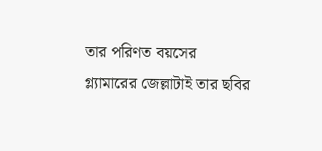তার পরিণত বয়সের গ্ল্যামারের জেল্লাটাই তার ছবির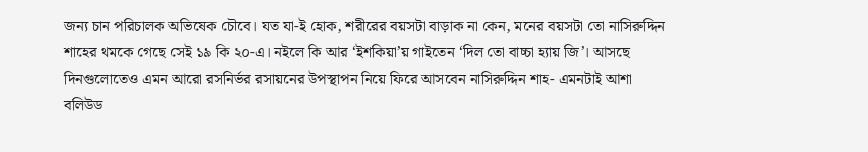জন্য চান পরিচালক অভিষেক চৌবে। যত যা-ই হোক, শরীরের বয়সটা বাড়াক না কেন, মনের বয়সটা তো নাসিরুদ্দিন শাহের থমকে গেছে সেই ১৯ কি ২০-এ। নইলে কি আর ‘ইশকিয়া’য় গাইতেন ‘দিল তো বাচ্চা হ্যায় জি’। আসছে দিনগুলোতেও এমন আরো রসনির্ভর রসায়নের উপস্থাপন নিয়ে ফিরে আসবেন নাসিরুদ্দিন শাহ- এমনটাই আশা বলিউড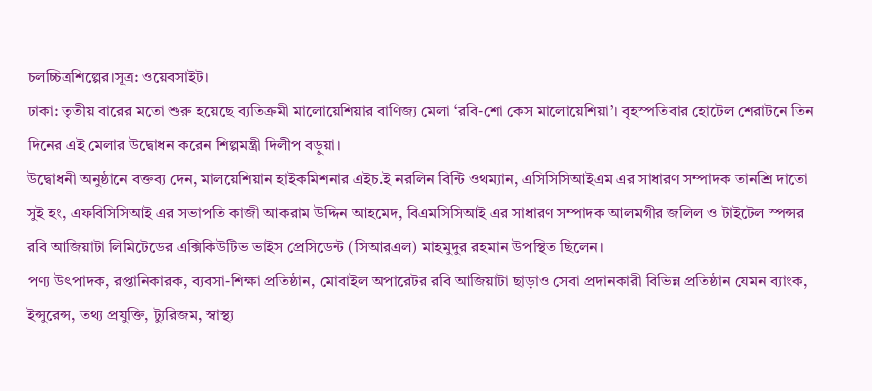চলচ্চিত্রশিল্পের।সূত্র: ওয়েবসাইট।
ঢাকা: তৃতীয় বারের মতো শুরু হয়েছে ব্যতিক্রমী মালোয়েশিয়ার বাণিজ্য মেলা ‘রবি-শো কেস মালোয়েশিয়া’। বৃহস্পতিবার হোটেল শেরাটনে তিন দিনের এই মেলার উদ্বোধন করেন শিল্পমন্ত্রী দিলীপ বড়ুয়া।
উদ্বোধনী অনুষ্ঠানে বক্তব্য দেন, মালয়েশিয়ান হাইকমিশনার এইচ.ই নরলিন বিন্টি ওথম্যান, এসিসিসিআইএম এর সাধারণ সম্পাদক তানশ্রি দাতো সুই হং, এফবিসিসিআই এর সভাপতি কাজী আকরাম উদ্দিন আহমেদ, বিএমসিসিআই এর সাধারণ সম্পাদক আলমগীর জলিল ও টাইটেল স্পন্সর রবি আজিয়াটা লিমিটেডের এক্সিকিউটিভ ভাইস প্রেসিডেন্ট (সিআরএল) মাহমুদুর রহমান উপস্থিত ছিলেন।
পণ্য উৎপাদক, রপ্তানিকারক, ব্যবসা-শিক্ষা প্রতিষ্ঠান, মোবাইল অপারেটর রবি আজিয়াটা ছাড়াও সেবা প্রদানকারী বিভিন্ন প্রতিষ্ঠান যেমন ব্যাংক, ইন্সুরেন্স, তথ্য প্রযুক্তি, ট্যুরিজম, স্বাস্থ্য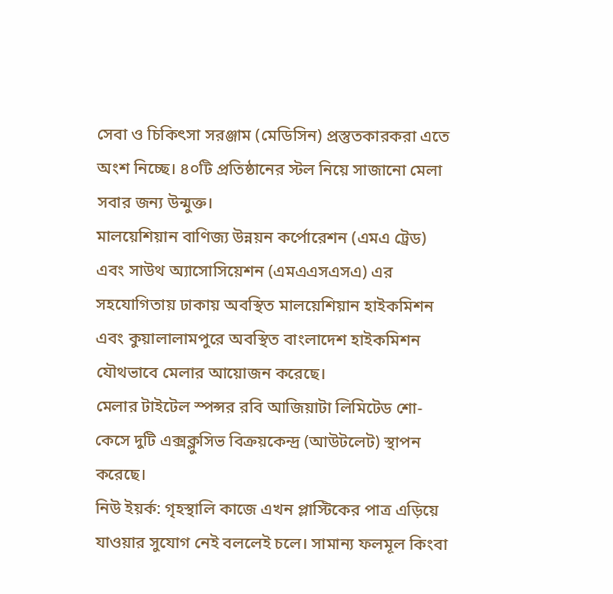সেবা ও চিকিৎসা সরঞ্জাম (মেডিসিন) প্রস্তুতকারকরা এতে অংশ নিচ্ছে। ৪০টি প্রতিষ্ঠানের স্টল নিয়ে সাজানো মেলা সবার জন্য উন্মুক্ত।
মালয়েশিয়ান বাণিজ্য উন্নয়ন কর্পোরেশন (এমএ ট্রেড) এবং সাউথ অ্যাসোসিয়েশন (এমএএসএসএ) এর সহযোগিতায় ঢাকায় অবস্থিত মালয়েশিয়ান হাইকমিশন এবং কুয়ালালামপুরে অবস্থিত বাংলাদেশ হাইকমিশন যৌথভাবে মেলার আয়োজন করেছে।
মেলার টাইটেল স্পন্সর রবি আজিয়াটা লিমিটেড শো-কেসে দুটি এক্সক্লুসিভ বিক্রয়কেন্দ্র (আউটলেট) স্থাপন করেছে।
নিউ ইয়র্ক: গৃহস্থালি কাজে এখন প্লাস্টিকের পাত্র এড়িয়ে যাওয়ার সুযোগ নেই বললেই চলে। সামান্য ফলমূল কিংবা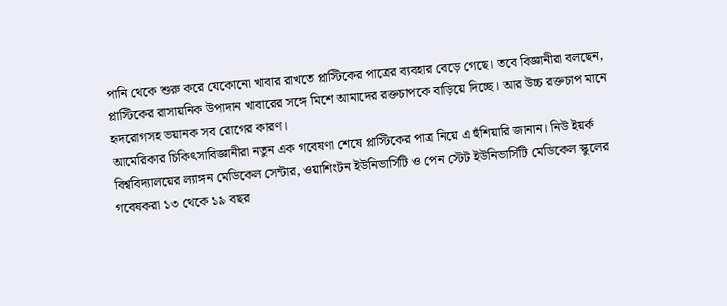পানি থেকে শুরু করে যেকোনো খাবার রাখতে প্লাস্টিকের পাত্রের ব্যবহার বেড়ে গেছে। তবে বিজ্ঞানীরা বলছেন, প্লাস্টিকের রাসায়নিক উপাদান খাবারের সঙ্গে মিশে আমাদের রক্তচাপকে বাড়িয়ে দিচ্ছে। আর উচ্চ রক্তচাপ মানে হৃদরোগসহ ভয়ানক সব রোগের কারণ।
আমেরিকার চিকিৎসাবিজ্ঞানীরা নতুন এক গবেষণা শেষে প্লাস্টিকের পাত্র নিয়ে এ হুঁশিয়ারি জানান। নিউ ইয়র্ক বিশ্ববিদ্যালয়ের ল্যাঙ্গন মেডিকেল সেন্টার, ওয়াশিংটন ইউনিভার্সিটি ও পেন স্টেট ইউনিভার্সিটি মেডিকেল স্কুলের গবেষকরা ১৩ থেকে ১৯ বছর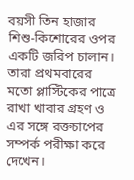বয়সী তিন হাজার শিশু-কিশোরের ওপর একটি জরিপ চালান। তারা প্রথমবারের মতো প্লাস্টিকের পাত্রে রাখা খাবার গ্রহণ ও এর সঙ্গে রক্তচাপের সম্পর্ক পরীক্ষা করে দেখেন।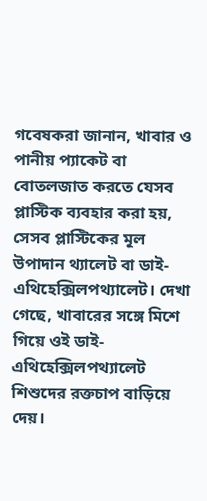গবেষকরা জানান, খাবার ও পানীয় প্যাকেট বা বোতলজাত করতে যেসব প্লাস্টিক ব্যবহার করা হয়, সেসব প্লাস্টিকের মূল উপাদান থ্যালেট বা ডাই-এথিহেক্সিলপথ্যালেট। দেখা গেছে, খাবারের সঙ্গে মিশে গিয়ে ওই ডাই-এথিহেক্সিলপথ্যালেট শিশুদের রক্তচাপ বাড়িয়ে দেয়।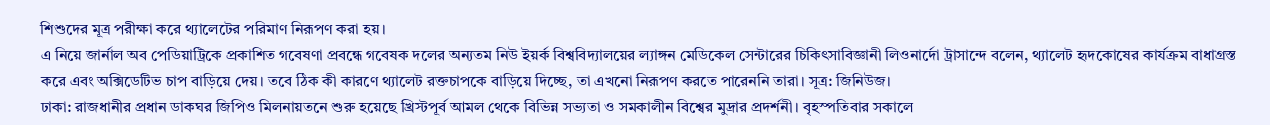শিশুদের মূত্র পরীক্ষা করে থ্যালেটের পরিমাণ নিরূপণ করা হয়।
এ নিয়ে জার্নাল অব পেডিয়াট্রিকে প্রকাশিত গবেষণা প্রবন্ধে গবেষক দলের অন্যতম নিউ ইয়র্ক বিশ্ববিদ্যালয়ের ল্যাঙ্গন মেডিকেল সেন্টারের চিকিৎসাবিজ্ঞানী লিওনার্দো ট্রাসান্দে বলেন, থ্যালেট হৃদকোষের কার্যক্রম বাধাগ্রস্ত করে এবং অক্সিডেটিভ চাপ বাড়িয়ে দেয়। তবে ঠিক কী কারণে থ্যালেট রক্তচাপকে বাড়িয়ে দিচ্ছে, তা এখনো নিরূপণ করতে পারেননি তারা। সূত্র: জিনিউজ।
ঢাকা: রাজধানীর প্রধান ডাকঘর জিপিও মিলনায়তনে শুরু হয়েছে খ্রিস্টপূর্ব আমল থেকে বিভিন্ন সভ্যতা ও সমকালীন বিশ্বের মুদ্রার প্রদর্শনী। বৃহস্পতিবার সকালে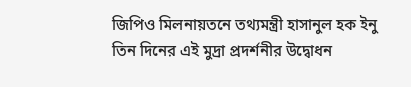জিপিও মিলনায়তনে তথ্যমন্ত্রী হাসানুল হক ইনু তিন দিনের এই মুদ্রা প্রদর্শনীর উদ্বোধন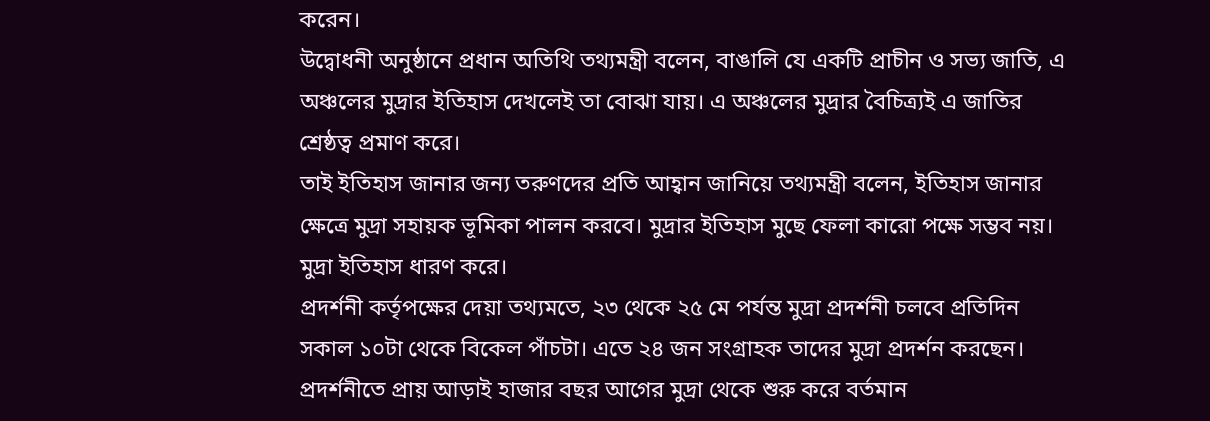করেন।
উদ্বোধনী অনুষ্ঠানে প্রধান অতিথি তথ্যমন্ত্রী বলেন, বাঙালি যে একটি প্রাচীন ও সভ্য জাতি, এ অঞ্চলের মুদ্রার ইতিহাস দেখলেই তা বোঝা যায়। এ অঞ্চলের মুদ্রার বৈচিত্র্যই এ জাতির শ্রেষ্ঠত্ব প্রমাণ করে।
তাই ইতিহাস জানার জন্য তরুণদের প্রতি আহ্বান জানিয়ে তথ্যমন্ত্রী বলেন, ইতিহাস জানার ক্ষেত্রে মুদ্রা সহায়ক ভূমিকা পালন করবে। মুদ্রার ইতিহাস মুছে ফেলা কারো পক্ষে সম্ভব নয়। মুদ্রা ইতিহাস ধারণ করে।
প্রদর্শনী কর্তৃপক্ষের দেয়া তথ্যমতে, ২৩ থেকে ২৫ মে পর্যন্ত মুদ্রা প্রদর্শনী চলবে প্রতিদিন সকাল ১০টা থেকে বিকেল পাঁচটা। এতে ২৪ জন সংগ্রাহক তাদের মুদ্রা প্রদর্শন করছেন। প্রদর্শনীতে প্রায় আড়াই হাজার বছর আগের মুদ্রা থেকে শুরু করে বর্তমান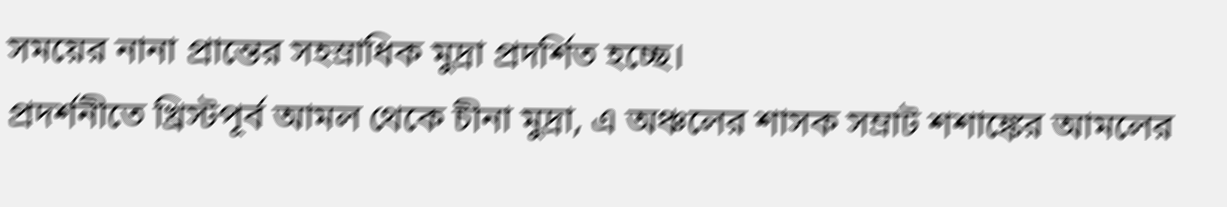সময়ের নানা প্রান্তের সহস্রাধিক মুদ্রা প্রদর্শিত হচ্ছে।
প্রদর্শনীতে খ্রিস্টপূর্ব আমল থেকে চীনা মুদ্রা, এ অঞ্চলের শাসক সম্রাট শশাঙ্কের আমলের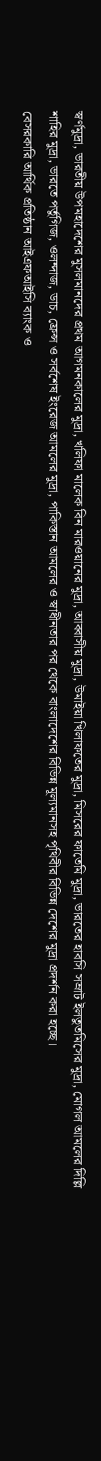স্বর্ণমুদ্রা, ভারতীয় উপমহাদেশের মুসলমানদের প্রথম আগমনকালের মুদ্রা, খলিফা মালেক বিন মারওয়ানের মুদ্রা, আব্বাসীয় মুদ্রা, উমাইয়া খিলাফতের মুদ্রা, মিসরের ফাতেমি মুদ্রা, ভারতের হাবসি সম্রাট ইলতুতমিসের মুদ্রা, মোগল আমলের দিল্লি শাহির মুদ্রা, ভারতে পর্তুগিজ, ওলন্দাজ, ডাচ, ফ্রেন্স ও সর্বশেষ ইংরেজ আমলের মুদ্রা, পাকিস্তান আমলের ও স্বাধীনতার পর থেকে বাংলাদেশের বিভিন্ন মূল্যমানসহ পৃথিবীর বিভিন্ন দেশের মুদ্রা প্রদর্শন করা হচ্ছে।
বেসরকারি আর্থিক প্রতিষ্ঠান আইএফআইসি ব্যাংক ও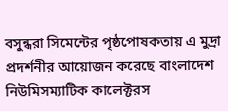বসুন্ধরা সিমেন্টের পৃষ্ঠপোষকতায় এ মুদ্রা প্রদর্শনীর আয়োজন করেছে বাংলাদেশ নিউমিসম্যাটিক কালেক্টরস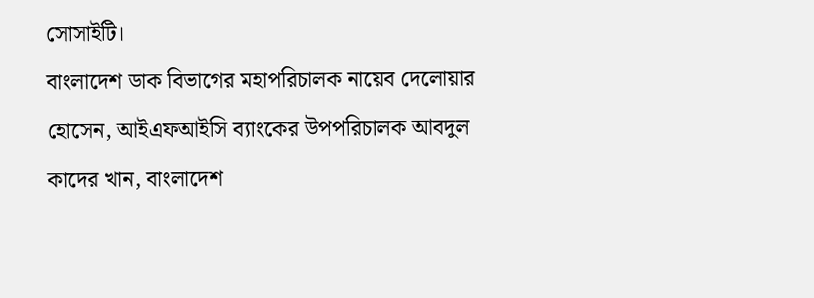সোসাইটি।
বাংলাদেশ ডাক বিভাগের মহাপরিচালক নায়েব দেলোয়ার হোসেন, আইএফআইসি ব্যাংকের উপপরিচালক আবদুল কাদের খান, বাংলাদেশ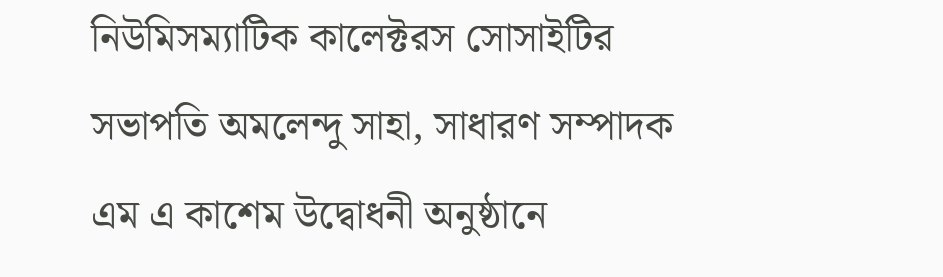নিউমিসম্যাটিক কালেক্টরস সোসাইটির সভাপতি অমলেন্দু সাহা, সাধারণ সম্পাদক এম এ কাশেম উদ্বোধনী অনুষ্ঠানে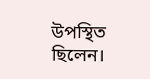উপস্থিত ছিলেন।